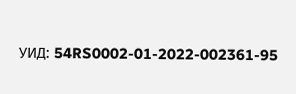УИД: 54RS0002-01-2022-002361-95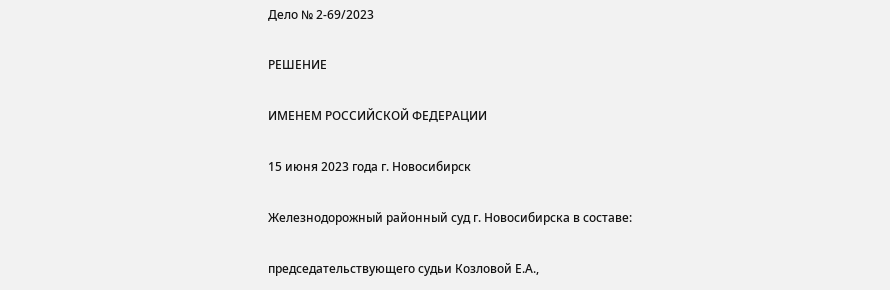Дело № 2-69/2023

РЕШЕНИЕ

ИМЕНЕМ РОССИЙСКОЙ ФЕДЕРАЦИИ

15 июня 2023 года г. Новосибирск

Железнодорожный районный суд г. Новосибирска в составе:

председательствующего судьи Козловой Е.А.,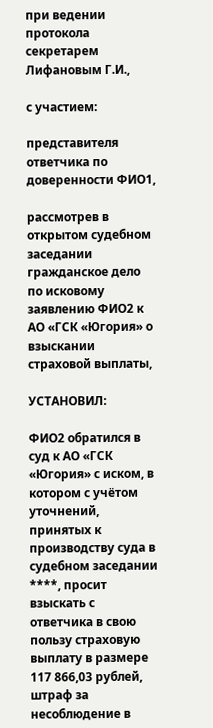при ведении протокола секретарем Лифановым Г.И.,

с участием:

представителя ответчика по доверенности ФИО1,

рассмотрев в открытом судебном заседании гражданское дело по исковому заявлению ФИО2 к АО «ГСК «Югория» о взыскании страховой выплаты,

УСТАНОВИЛ:

ФИО2 обратился в суд к АО «ГСК «Югория» с иском, в котором с учётом уточнений, принятых к производству суда в судебном заседании ****, просит взыскать с ответчика в свою пользу страховую выплату в размере 117 866,03 рублей, штраф за несоблюдение в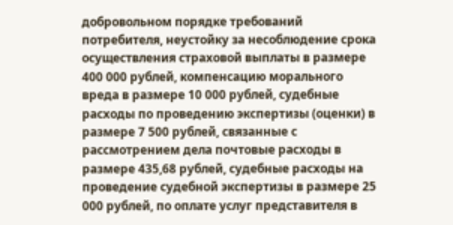добровольном порядке требований потребителя, неустойку за несоблюдение срока осуществления страховой выплаты в размере 400 000 рублей, компенсацию морального вреда в размере 10 000 рублей, судебные расходы по проведению экспертизы (оценки) в размере 7 500 рублей, связанные с рассмотрением дела почтовые расходы в размере 435,68 рублей, судебные расходы на проведение судебной экспертизы в размере 25 000 рублей, по оплате услуг представителя в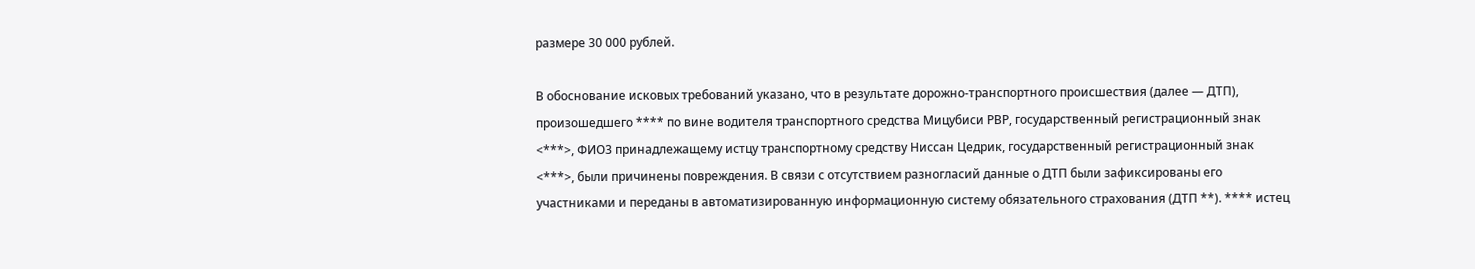размере 30 000 рублей.

В обоснование исковых требований указано, что в результате дорожно-транспортного происшествия (далее — ДТП), произошедшего **** по вине водителя транспортного средства Мицубиси РВР, государственный регистрационный знак <***>, ФИО3 принадлежащему истцу транспортному средству Ниссан Цедрик, государственный регистрационный знак <***>, были причинены повреждения. В связи с отсутствием разногласий данные о ДТП были зафиксированы его участниками и переданы в автоматизированную информационную систему обязательного страхования (ДТП **). **** истец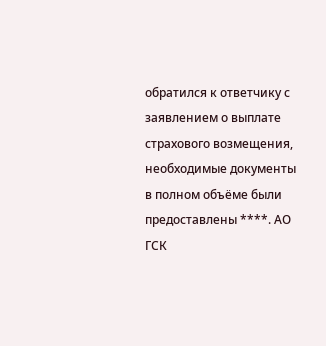обратился к ответчику с заявлением о выплате страхового возмещения, необходимые документы в полном объёме были предоставлены ****. АО ГСК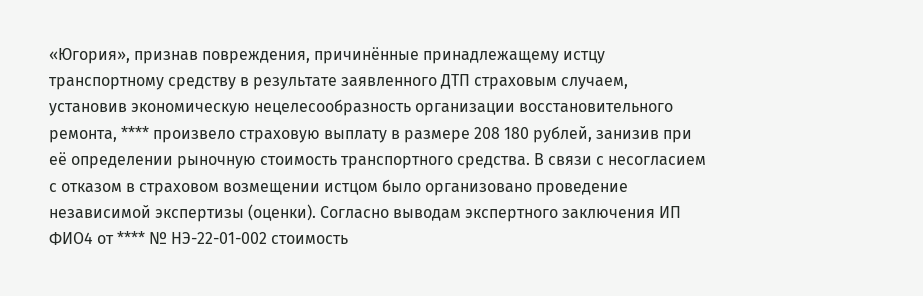«Югория», признав повреждения, причинённые принадлежащему истцу транспортному средству в результате заявленного ДТП страховым случаем, установив экономическую нецелесообразность организации восстановительного ремонта, **** произвело страховую выплату в размере 208 180 рублей, занизив при её определении рыночную стоимость транспортного средства. В связи с несогласием с отказом в страховом возмещении истцом было организовано проведение независимой экспертизы (оценки). Согласно выводам экспертного заключения ИП ФИО4 от **** № НЭ-22-01-002 стоимость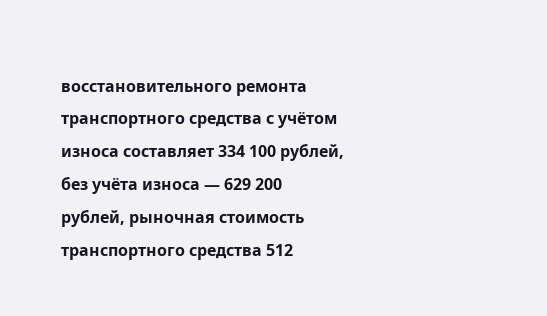восстановительного ремонта транспортного средства с учётом износа составляет 334 100 рублей, без учёта износа — 629 200 рублей, рыночная стоимость транспортного средства 512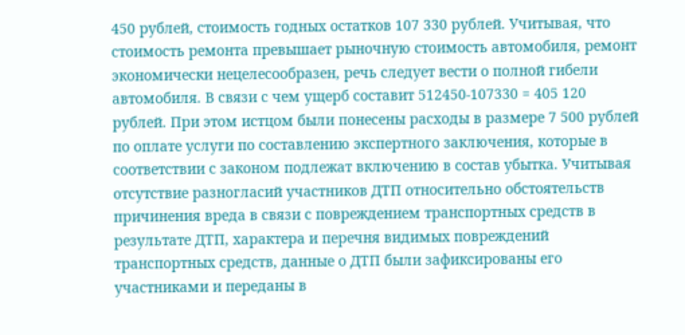450 рублей, стоимость годных остатков 107 330 рублей. Учитывая, что стоимость ремонта превышает рыночную стоимость автомобиля, ремонт экономически нецелесообразен, речь следует вести о полной гибели автомобиля. В связи с чем ущерб составит 512450-107330 = 405 120 рублей. При этом истцом были понесены расходы в размере 7 500 рублей по оплате услуги по составлению экспертного заключения, которые в соответствии с законом подлежат включению в состав убытка. Учитывая отсутствие разногласий участников ДТП относительно обстоятельств причинения вреда в связи с повреждением транспортных средств в результате ДТП, характера и перечня видимых повреждений транспортных средств, данные о ДТП были зафиксированы его участниками и переданы в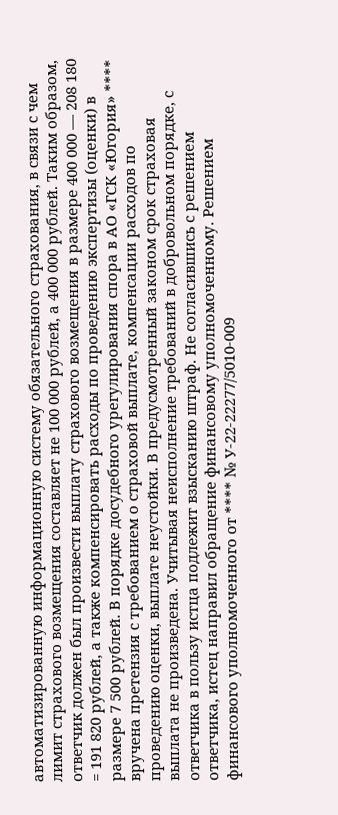автоматизированную информационную систему обязательного страхования, в связи с чем лимит страхового возмещения составляет не 100 000 рублей, а 400 000 рублей. Таким образом, ответчик должен был произвести выплату страхового возмещения в размере 400 000 — 208 180 = 191 820 рублей, а также компенсировать расходы по проведению экспертизы (оценки) в размере 7 500 рублей. В порядке досудебного урегулирования спора в АО «ГСК «Югория» **** вручена претензия с требованием о страховой выплате, компенсации расходов по проведению оценки, выплате неустойки. В предусмотренный законом срок страховая выплата не произведена. Учитывая неисполнение требований в добровольном порядке, с ответчика в пользу истца подлежит взысканию штраф. Не согласившись с решением ответчика, истец направил обращение финансовому уполномоченному. Решением финансового уполномоченного от **** № У-22-22277/5010-009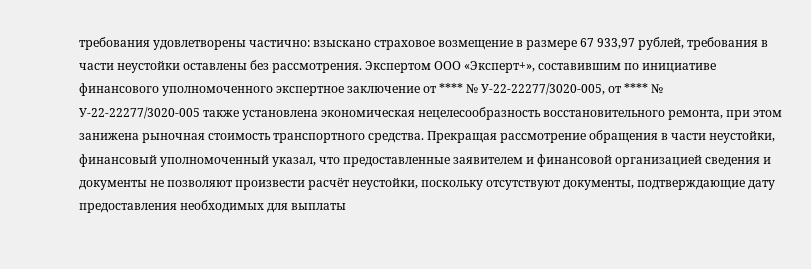требования удовлетворены частично: взыскано страховое возмещение в размере 67 933,97 рублей, требования в части неустойки оставлены без рассмотрения. Экспертом ООО «Эксперт+», составившим по инициативе финансового уполномоченного экспертное заключение от **** № У-22-22277/3020-005, от **** № У-22-22277/3020-005 также установлена экономическая нецелесообразность восстановительного ремонта, при этом занижена рыночная стоимость транспортного средства. Прекращая рассмотрение обращения в части неустойки, финансовый уполномоченный указал, что предоставленные заявителем и финансовой организацией сведения и документы не позволяют произвести расчёт неустойки, поскольку отсутствуют документы, подтверждающие дату предоставления необходимых для выплаты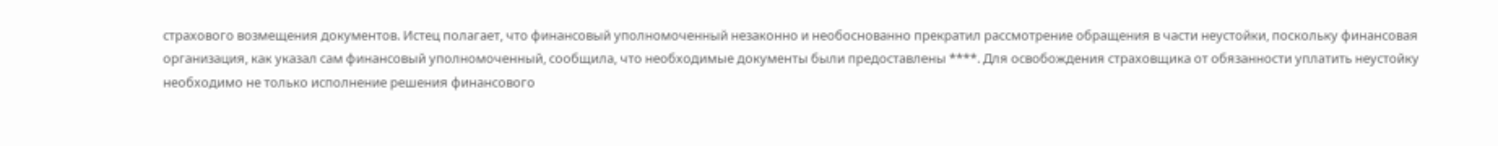страхового возмещения документов. Истец полагает, что финансовый уполномоченный незаконно и необоснованно прекратил рассмотрение обращения в части неустойки, поскольку финансовая организация, как указал сам финансовый уполномоченный, сообщила, что необходимые документы были предоставлены ****. Для освобождения страховщика от обязанности уплатить неустойку необходимо не только исполнение решения финансового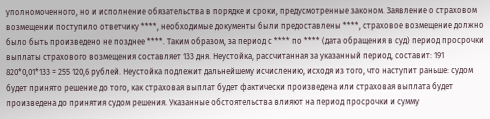уполномоченного, но и исполнение обязательства в порядке и сроки, предусмотренные законом. Заявление о страховом возмещении поступило ответчику ****, необходимые документы были предоставлены ****, страховое возмещение должно было быть произведено не позднее ****. Таким образом, за период с **** по **** (дата обращения в суд) период просрочки выплаты страхового возмещения составляет 133 дня. Неустойка, рассчитанная за указанный период, составит: 191 820*0,01*133 = 255 120,6 рублей. Неустойка подлежит дальнейшему исчислению, исходя из того, что наступит раньше: судом будет принято решение до того, как страховая выплат будет фактически произведена или страховая выплата будет произведена до принятия судом решения. Указанные обстоятельства влияют на период просрочки и сумму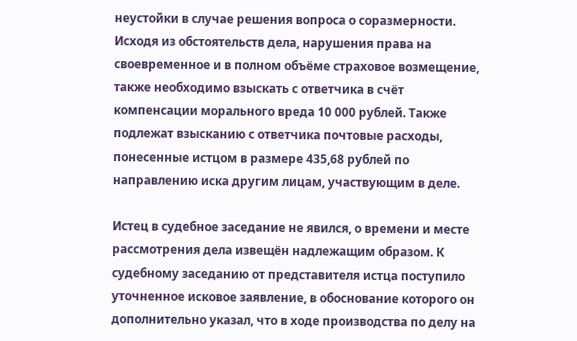неустойки в случае решения вопроса о соразмерности. Исходя из обстоятельств дела, нарушения права на своевременное и в полном объёме страховое возмещение, также необходимо взыскать с ответчика в счёт компенсации морального вреда 10 000 рублей. Также подлежат взысканию с ответчика почтовые расходы, понесенные истцом в размере 435,68 рублей по направлению иска другим лицам, участвующим в деле.

Истец в судебное заседание не явился, о времени и месте рассмотрения дела извещён надлежащим образом. К судебному заседанию от представителя истца поступило уточненное исковое заявление, в обоснование которого он дополнительно указал, что в ходе производства по делу на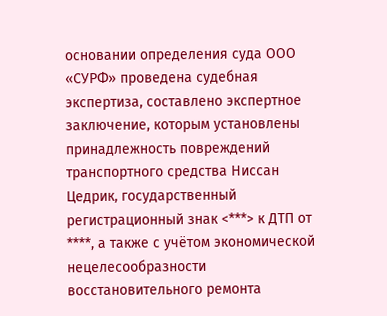основании определения суда ООО «СУРФ» проведена судебная экспертиза, составлено экспертное заключение, которым установлены принадлежность повреждений транспортного средства Ниссан Цедрик, государственный регистрационный знак <***> к ДТП от ****, а также с учётом экономической нецелесообразности восстановительного ремонта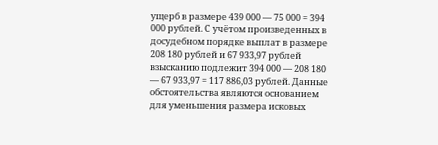ущерб в размере 439 000 — 75 000 = 394 000 рублей. С учётом произведенных в досудебном порядке выплат в размере 208 180 рублей и 67 933,97 рублей взысканию подлежит 394 000 — 208 180 — 67 933,97 = 117 886,03 рублей. Данные обстоятельства являются основанием для уменьшения размера исковых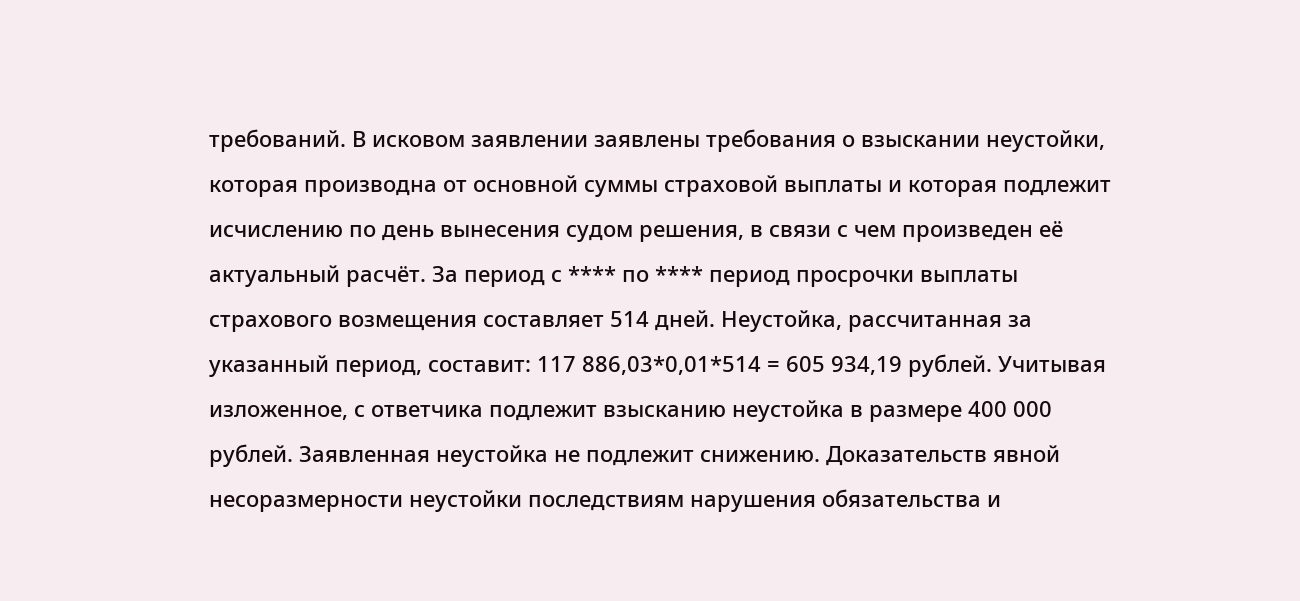требований. В исковом заявлении заявлены требования о взыскании неустойки, которая производна от основной суммы страховой выплаты и которая подлежит исчислению по день вынесения судом решения, в связи с чем произведен её актуальный расчёт. За период с **** по **** период просрочки выплаты страхового возмещения составляет 514 дней. Неустойка, рассчитанная за указанный период, составит: 117 886,03*0,01*514 = 605 934,19 рублей. Учитывая изложенное, с ответчика подлежит взысканию неустойка в размере 400 000 рублей. Заявленная неустойка не подлежит снижению. Доказательств явной несоразмерности неустойки последствиям нарушения обязательства и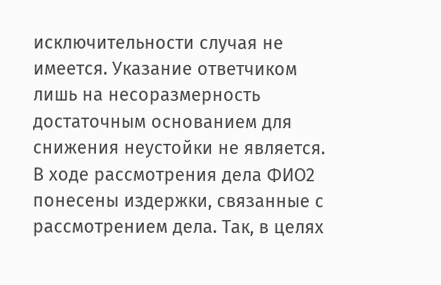исключительности случая не имеется. Указание ответчиком лишь на несоразмерность достаточным основанием для снижения неустойки не является. В ходе рассмотрения дела ФИО2 понесены издержки, связанные с рассмотрением дела. Так, в целях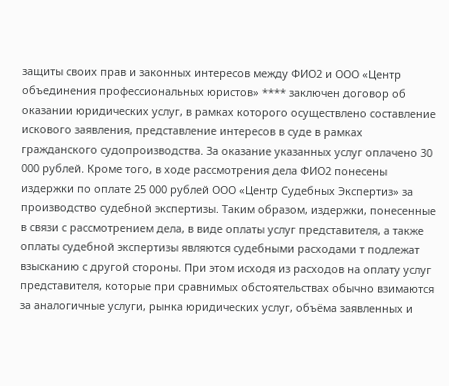защиты своих прав и законных интересов между ФИО2 и ООО «Центр объединения профессиональных юристов» **** заключен договор об оказании юридических услуг, в рамках которого осуществлено составление искового заявления, представление интересов в суде в рамках гражданского судопроизводства. За оказание указанных услуг оплачено 30 000 рублей. Кроме того, в ходе рассмотрения дела ФИО2 понесены издержки по оплате 25 000 рублей ООО «Центр Судебных Экспертиз» за производство судебной экспертизы. Таким образом, издержки, понесенные в связи с рассмотрением дела, в виде оплаты услуг представителя, а также оплаты судебной экспертизы являются судебными расходами т подлежат взысканию с другой стороны. При этом исходя из расходов на оплату услуг представителя, которые при сравнимых обстоятельствах обычно взимаются за аналогичные услуги, рынка юридических услуг, объёма заявленных и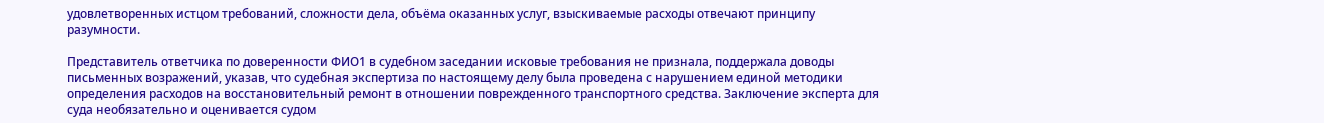удовлетворенных истцом требований, сложности дела, объёма оказанных услуг, взыскиваемые расходы отвечают принципу разумности.

Представитель ответчика по доверенности ФИО1 в судебном заседании исковые требования не признала, поддержала доводы письменных возражений, указав, что судебная экспертиза по настоящему делу была проведена с нарушением единой методики определения расходов на восстановительный ремонт в отношении поврежденного транспортного средства. Заключение эксперта для суда необязательно и оценивается судом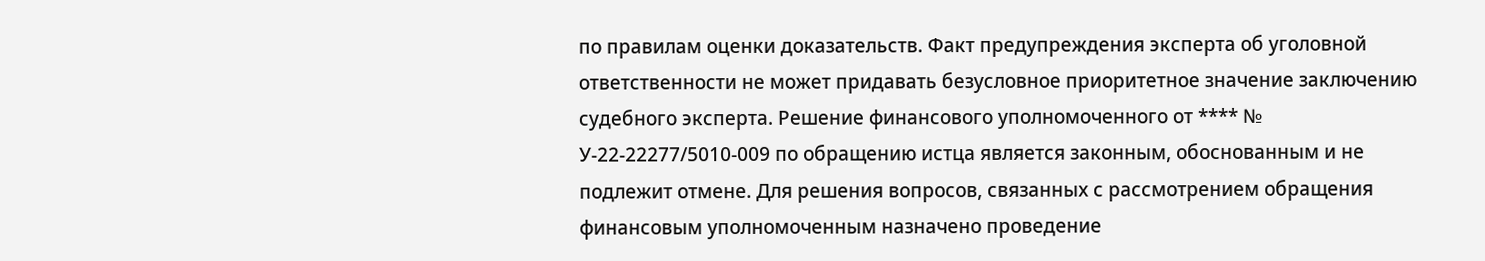по правилам оценки доказательств. Факт предупреждения эксперта об уголовной ответственности не может придавать безусловное приоритетное значение заключению судебного эксперта. Решение финансового уполномоченного от **** № У-22-22277/5010-009 по обращению истца является законным, обоснованным и не подлежит отмене. Для решения вопросов, связанных с рассмотрением обращения финансовым уполномоченным назначено проведение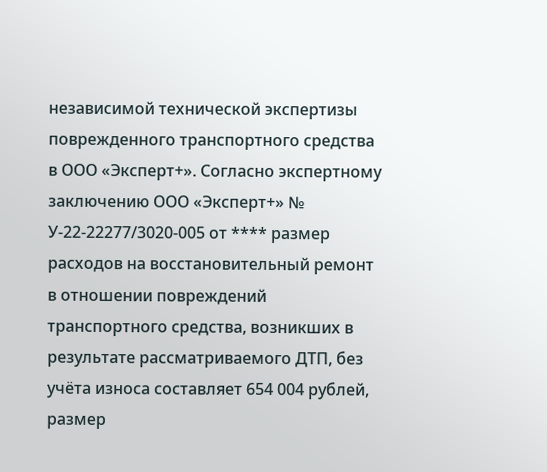независимой технической экспертизы поврежденного транспортного средства в ООО «Эксперт+». Согласно экспертному заключению ООО «Эксперт+» № У-22-22277/3020-005 от **** размер расходов на восстановительный ремонт в отношении повреждений транспортного средства, возникших в результате рассматриваемого ДТП, без учёта износа составляет 654 004 рублей, размер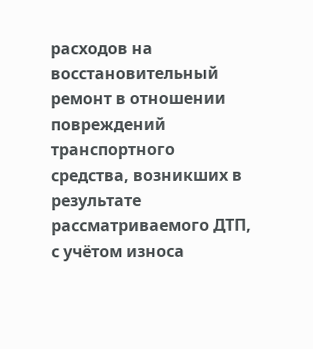расходов на восстановительный ремонт в отношении повреждений транспортного средства, возникших в результате рассматриваемого ДТП, с учётом износа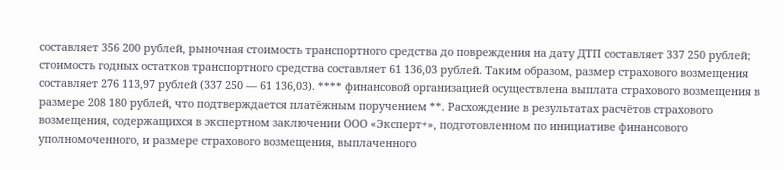составляет 356 200 рублей, рыночная стоимость транспортного средства до повреждения на дату ДТП составляет 337 250 рублей; стоимость годных остатков транспортного средства составляет 61 136,03 рублей. Таким образом, размер страхового возмещения составляет 276 113,97 рублей (337 250 — 61 136,03). **** финансовой организацией осуществлена выплата страхового возмещения в размере 208 180 рублей, что подтверждается платёжным поручением **. Расхождение в результатах расчётов страхового возмещения, содержащихся в экспертном заключении ООО «Эксперт+», подготовленном по инициативе финансового уполномоченного, и размере страхового возмещения, выплаченного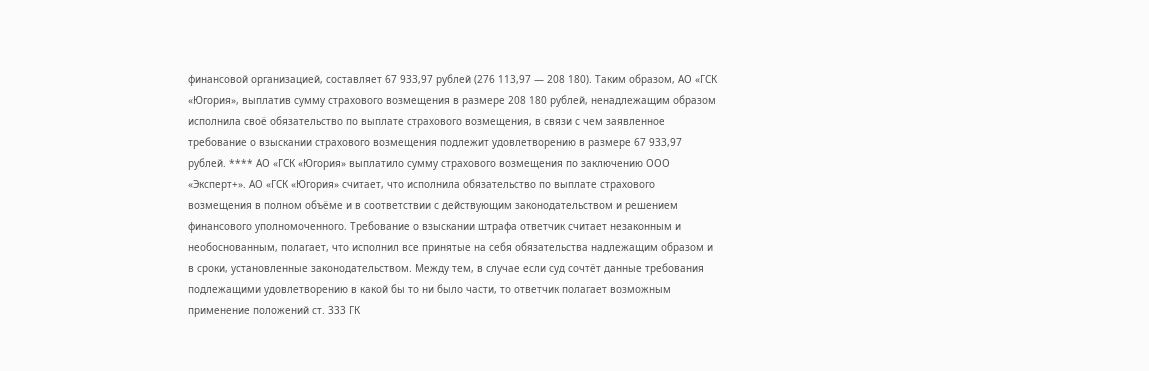финансовой организацией, составляет 67 933,97 рублей (276 113,97 — 208 180). Таким образом, АО «ГСК «Югория», выплатив сумму страхового возмещения в размере 208 180 рублей, ненадлежащим образом исполнила своё обязательство по выплате страхового возмещения, в связи с чем заявленное требование о взыскании страхового возмещения подлежит удовлетворению в размере 67 933,97 рублей. **** АО «ГСК «Югория» выплатило сумму страхового возмещения по заключению ООО «Эксперт+». АО «ГСК «Югория» считает, что исполнила обязательство по выплате страхового возмещения в полном объёме и в соответствии с действующим законодательством и решением финансового уполномоченного. Требование о взыскании штрафа ответчик считает незаконным и необоснованным, полагает, что исполнил все принятые на себя обязательства надлежащим образом и в сроки, установленные законодательством. Между тем, в случае если суд сочтёт данные требования подлежащими удовлетворению в какой бы то ни было части, то ответчик полагает возможным применение положений ст. 333 ГК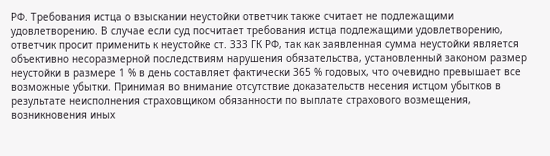РФ. Требования истца о взыскании неустойки ответчик также считает не подлежащими удовлетворению. В случае если суд посчитает требования истца подлежащими удовлетворению, ответчик просит применить к неустойке ст. 333 ГК РФ, так как заявленная сумма неустойки является объективно несоразмерной последствиям нарушения обязательства, установленный законом размер неустойки в размере 1 % в день составляет фактически 365 % годовых, что очевидно превышает все возможные убытки. Принимая во внимание отсутствие доказательств несения истцом убытков в результате неисполнения страховщиком обязанности по выплате страхового возмещения, возникновения иных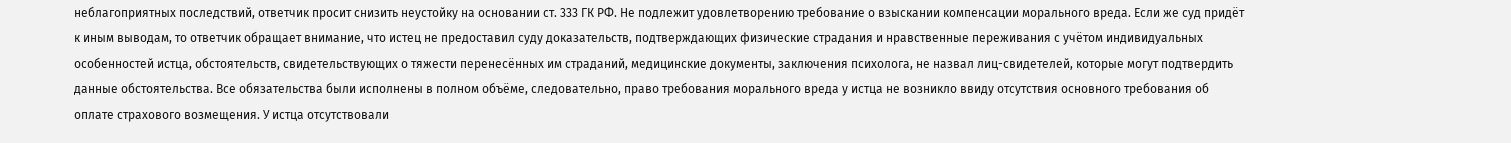неблагоприятных последствий, ответчик просит снизить неустойку на основании ст. 333 ГК РФ. Не подлежит удовлетворению требование о взыскании компенсации морального вреда. Если же суд придёт к иным выводам, то ответчик обращает внимание, что истец не предоставил суду доказательств, подтверждающих физические страдания и нравственные переживания с учётом индивидуальных особенностей истца, обстоятельств, свидетельствующих о тяжести перенесённых им страданий, медицинские документы, заключения психолога, не назвал лиц-свидетелей, которые могут подтвердить данные обстоятельства. Все обязательства были исполнены в полном объёме, следовательно, право требования морального вреда у истца не возникло ввиду отсутствия основного требования об оплате страхового возмещения. У истца отсутствовали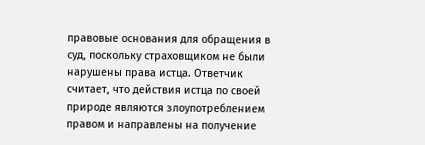правовые основания для обращения в суд, поскольку страховщиком не были нарушены права истца. Ответчик считает, что действия истца по своей природе являются злоупотреблением правом и направлены на получение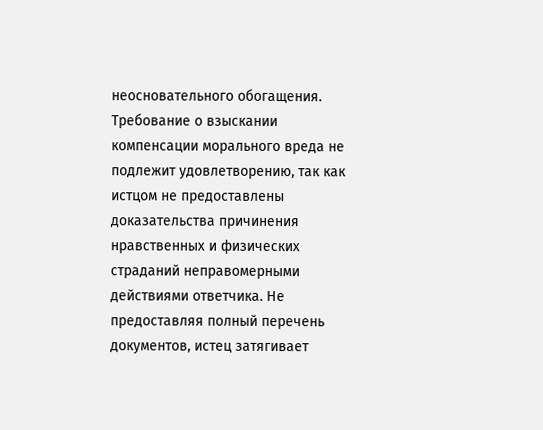неосновательного обогащения. Требование о взыскании компенсации морального вреда не подлежит удовлетворению, так как истцом не предоставлены доказательства причинения нравственных и физических страданий неправомерными действиями ответчика. Не предоставляя полный перечень документов, истец затягивает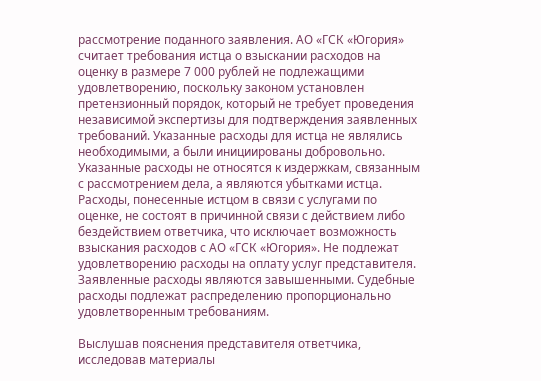рассмотрение поданного заявления. АО «ГСК «Югория» считает требования истца о взыскании расходов на оценку в размере 7 000 рублей не подлежащими удовлетворению, поскольку законом установлен претензионный порядок, который не требует проведения независимой экспертизы для подтверждения заявленных требований. Указанные расходы для истца не являлись необходимыми, а были инициированы добровольно. Указанные расходы не относятся к издержкам, связанным с рассмотрением дела, а являются убытками истца. Расходы, понесенные истцом в связи с услугами по оценке, не состоят в причинной связи с действием либо бездействием ответчика, что исключает возможность взыскания расходов с АО «ГСК «Югория». Не подлежат удовлетворению расходы на оплату услуг представителя. Заявленные расходы являются завышенными. Судебные расходы подлежат распределению пропорционально удовлетворенным требованиям.

Выслушав пояснения представителя ответчика, исследовав материалы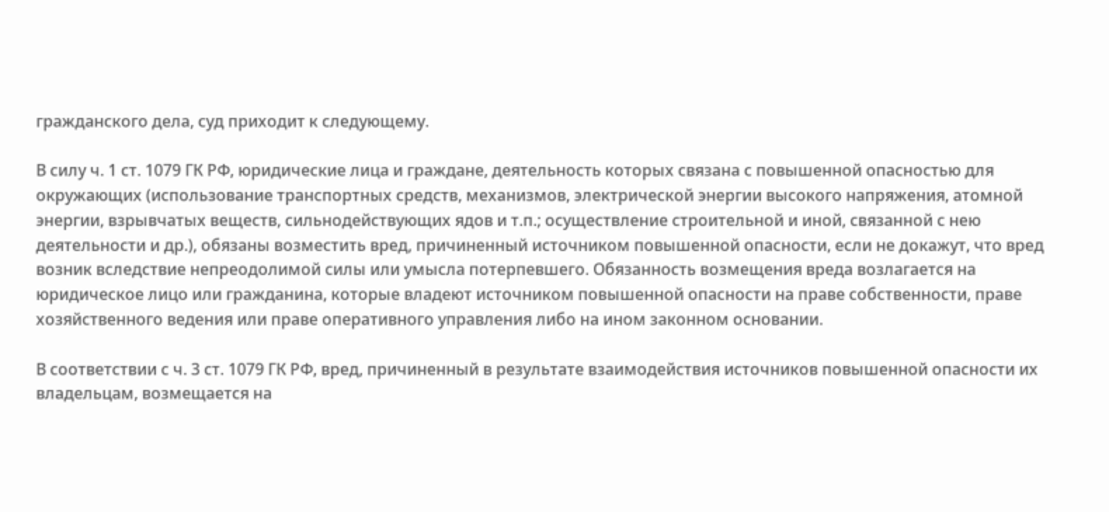гражданского дела, суд приходит к следующему.

В силу ч. 1 ст. 1079 ГК РФ, юридические лица и граждане, деятельность которых связана с повышенной опасностью для окружающих (использование транспортных средств, механизмов, электрической энергии высокого напряжения, атомной энергии, взрывчатых веществ, сильнодействующих ядов и т.п.; осуществление строительной и иной, связанной с нею деятельности и др.), обязаны возместить вред, причиненный источником повышенной опасности, если не докажут, что вред возник вследствие непреодолимой силы или умысла потерпевшего. Обязанность возмещения вреда возлагается на юридическое лицо или гражданина, которые владеют источником повышенной опасности на праве собственности, праве хозяйственного ведения или праве оперативного управления либо на ином законном основании.

В соответствии с ч. 3 ст. 1079 ГК РФ, вред, причиненный в результате взаимодействия источников повышенной опасности их владельцам, возмещается на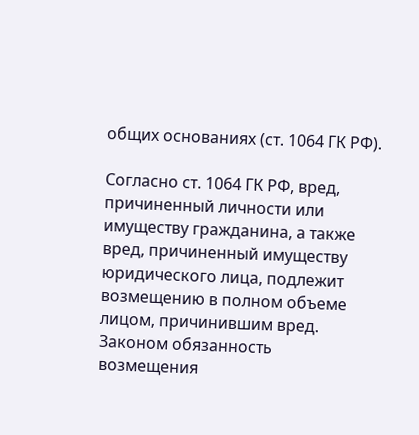общих основаниях (ст. 1064 ГК РФ).

Согласно ст. 1064 ГК РФ, вред, причиненный личности или имуществу гражданина, а также вред, причиненный имуществу юридического лица, подлежит возмещению в полном объеме лицом, причинившим вред. Законом обязанность возмещения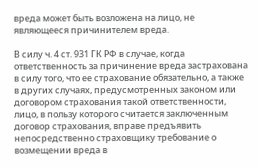вреда может быть возложена на лицо, не являющееся причинителем вреда.

В силу ч. 4 ст. 931 ГК РФ в случае, когда ответственность за причинение вреда застрахована в силу того, что ее страхование обязательно, а также в других случаях, предусмотренных законом или договором страхования такой ответственности, лицо, в пользу которого считается заключенным договор страхования, вправе предъявить непосредственно страховщику требование о возмещении вреда в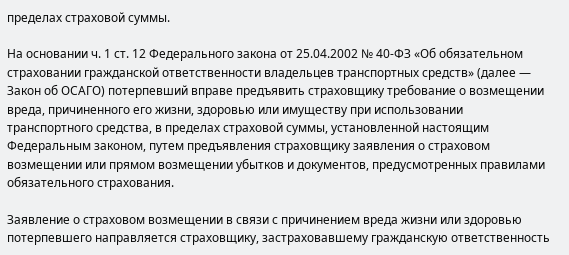пределах страховой суммы.

На основании ч. 1 ст. 12 Федерального закона от 25.04.2002 № 40-ФЗ «Об обязательном страховании гражданской ответственности владельцев транспортных средств» (далее — Закон об ОСАГО) потерпевший вправе предъявить страховщику требование о возмещении вреда, причиненного его жизни, здоровью или имуществу при использовании транспортного средства, в пределах страховой суммы, установленной настоящим Федеральным законом, путем предъявления страховщику заявления о страховом возмещении или прямом возмещении убытков и документов, предусмотренных правилами обязательного страхования.

Заявление о страховом возмещении в связи с причинением вреда жизни или здоровью потерпевшего направляется страховщику, застраховавшему гражданскую ответственность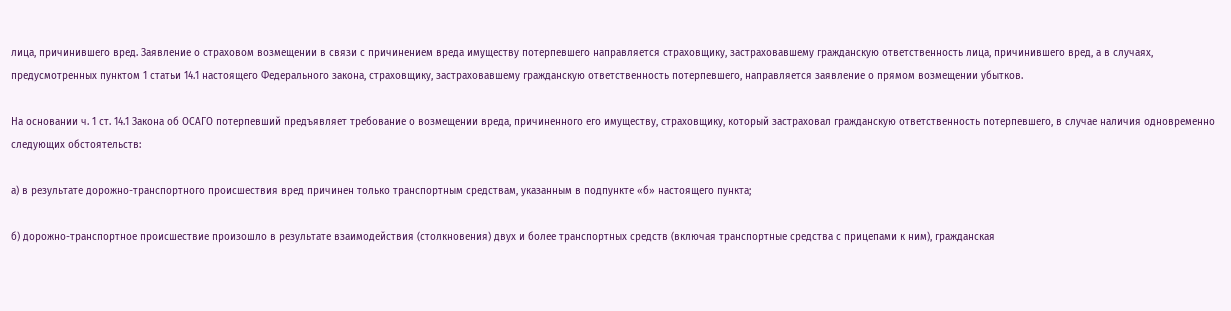лица, причинившего вред. Заявление о страховом возмещении в связи с причинением вреда имуществу потерпевшего направляется страховщику, застраховавшему гражданскую ответственность лица, причинившего вред, а в случаях, предусмотренных пунктом 1 статьи 14.1 настоящего Федерального закона, страховщику, застраховавшему гражданскую ответственность потерпевшего, направляется заявление о прямом возмещении убытков.

На основании ч. 1 ст. 14.1 Закона об ОСАГО потерпевший предъявляет требование о возмещении вреда, причиненного его имуществу, страховщику, который застраховал гражданскую ответственность потерпевшего, в случае наличия одновременно следующих обстоятельств:

а) в результате дорожно-транспортного происшествия вред причинен только транспортным средствам, указанным в подпункте «б» настоящего пункта;

б) дорожно-транспортное происшествие произошло в результате взаимодействия (столкновения) двух и более транспортных средств (включая транспортные средства с прицепами к ним), гражданская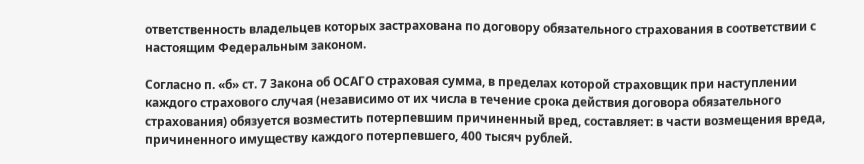ответственность владельцев которых застрахована по договору обязательного страхования в соответствии с настоящим Федеральным законом.

Согласно п. «б» ст. 7 Закона об ОСАГО страховая сумма, в пределах которой страховщик при наступлении каждого страхового случая (независимо от их числа в течение срока действия договора обязательного страхования) обязуется возместить потерпевшим причиненный вред, составляет: в части возмещения вреда, причиненного имуществу каждого потерпевшего, 400 тысяч рублей.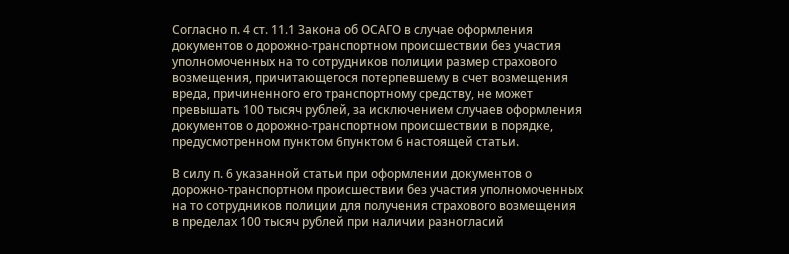Согласно п. 4 ст. 11.1 Закона об ОСАГО в случае оформления документов о дорожно-транспортном происшествии без участия уполномоченных на то сотрудников полиции размер страхового возмещения, причитающегося потерпевшему в счет возмещения вреда, причиненного его транспортному средству, не может превышать 100 тысяч рублей, за исключением случаев оформления документов о дорожно-транспортном происшествии в порядке, предусмотренном пунктом 6пунктом 6 настоящей статьи.

В силу п. 6 указанной статьи при оформлении документов о дорожно-транспортном происшествии без участия уполномоченных на то сотрудников полиции для получения страхового возмещения в пределах 100 тысяч рублей при наличии разногласий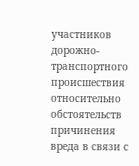участников дорожно-транспортного происшествия относительно обстоятельств причинения вреда в связи с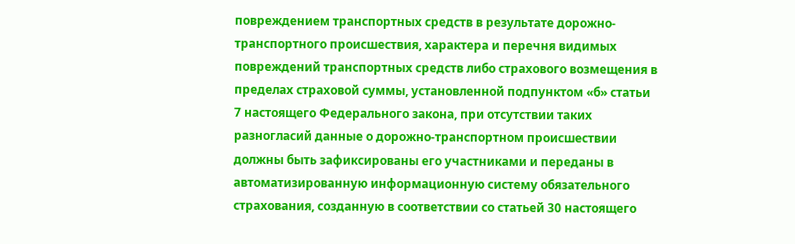повреждением транспортных средств в результате дорожно-транспортного происшествия, характера и перечня видимых повреждений транспортных средств либо страхового возмещения в пределах страховой суммы, установленной подпунктом «б» статьи 7 настоящего Федерального закона, при отсутствии таких разногласий данные о дорожно-транспортном происшествии должны быть зафиксированы его участниками и переданы в автоматизированную информационную систему обязательного страхования, созданную в соответствии со статьей 30 настоящего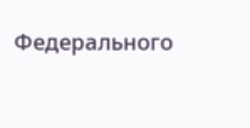Федерального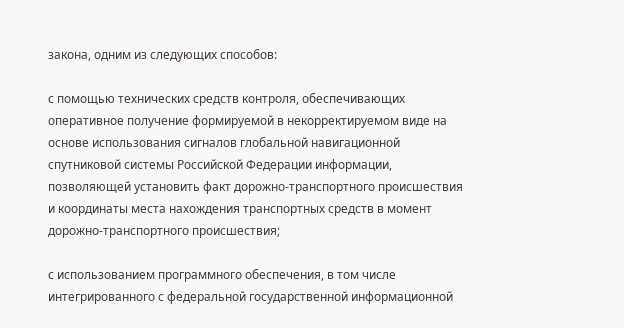закона, одним из следующих способов:

с помощью технических средств контроля, обеспечивающих оперативное получение формируемой в некорректируемом виде на основе использования сигналов глобальной навигационной спутниковой системы Российской Федерации информации, позволяющей установить факт дорожно-транспортного происшествия и координаты места нахождения транспортных средств в момент дорожно-транспортного происшествия;

с использованием программного обеспечения, в том числе интегрированного с федеральной государственной информационной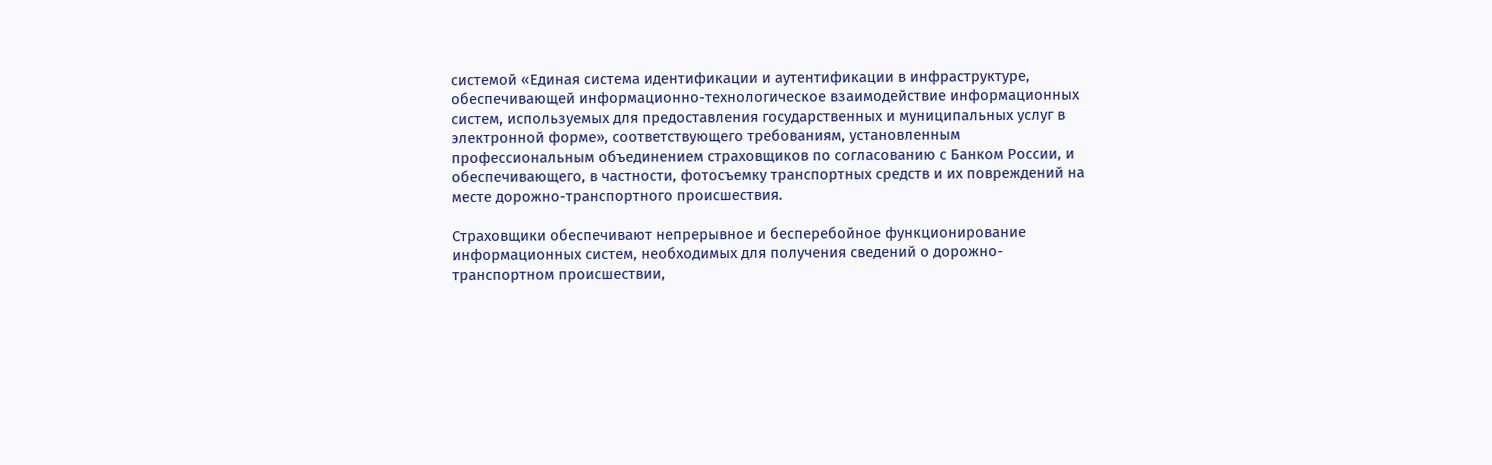системой «Единая система идентификации и аутентификации в инфраструктуре, обеспечивающей информационно-технологическое взаимодействие информационных систем, используемых для предоставления государственных и муниципальных услуг в электронной форме», соответствующего требованиям, установленным профессиональным объединением страховщиков по согласованию с Банком России, и обеспечивающего, в частности, фотосъемку транспортных средств и их повреждений на месте дорожно-транспортного происшествия.

Страховщики обеспечивают непрерывное и бесперебойное функционирование информационных систем, необходимых для получения сведений о дорожно-транспортном происшествии,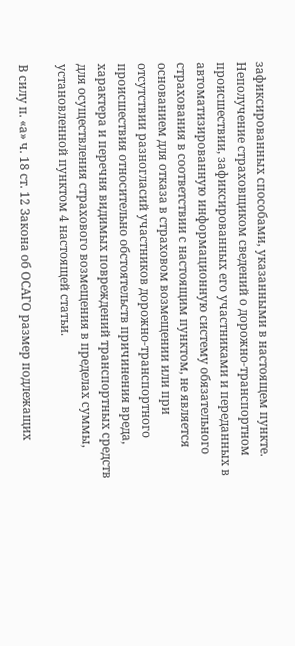зафиксированных способами, указанными в настоящем пункте. Неполучение страховщиком сведений о дорожно-транспортном происшествии, зафиксированных его участниками и переданных в автоматизированную информационную систему обязательного страхования в соответствии с настоящим пунктом, не является основанием для отказа в страховом возмещении или при отсутствии разногласий участников дорожно-транспортного происшествия относительно обстоятельств причинения вреда, характера и перечня видимых повреждений транспортных средств для осуществления страхового возмещения в пределах суммы, установленной пунктом 4 настоящей статьи.

В силу п. «а» ч. 18 ст. 12 Закона об ОСАГО размер подлежащих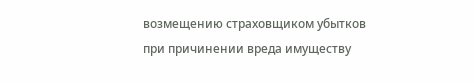возмещению страховщиком убытков при причинении вреда имуществу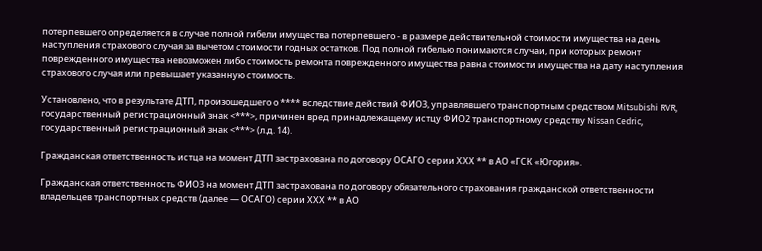потерпевшего определяется в случае полной гибели имущества потерпевшего - в размере действительной стоимости имущества на день наступления страхового случая за вычетом стоимости годных остатков. Под полной гибелью понимаются случаи, при которых ремонт поврежденного имущества невозможен либо стоимость ремонта поврежденного имущества равна стоимости имущества на дату наступления страхового случая или превышает указанную стоимость.

Установлено, что в результате ДТП, произошедшего о **** вследствие действий ФИО3, управлявшего транспортным средством Mitsubishi RVR, государственный регистрационный знак <***>, причинен вред принадлежащему истцу ФИО2 транспортному средству Nissan Cedric, государственный регистрационный знак <***> (л.д. 14).

Гражданская ответственность истца на момент ДТП застрахована по договору ОСАГО серии ХХХ ** в АО «ГСК «Югория».

Гражданская ответственность ФИО3 на момент ДТП застрахована по договору обязательного страхования гражданской ответственности владельцев транспортных средств (далее — ОСАГО) серии ХХХ ** в АО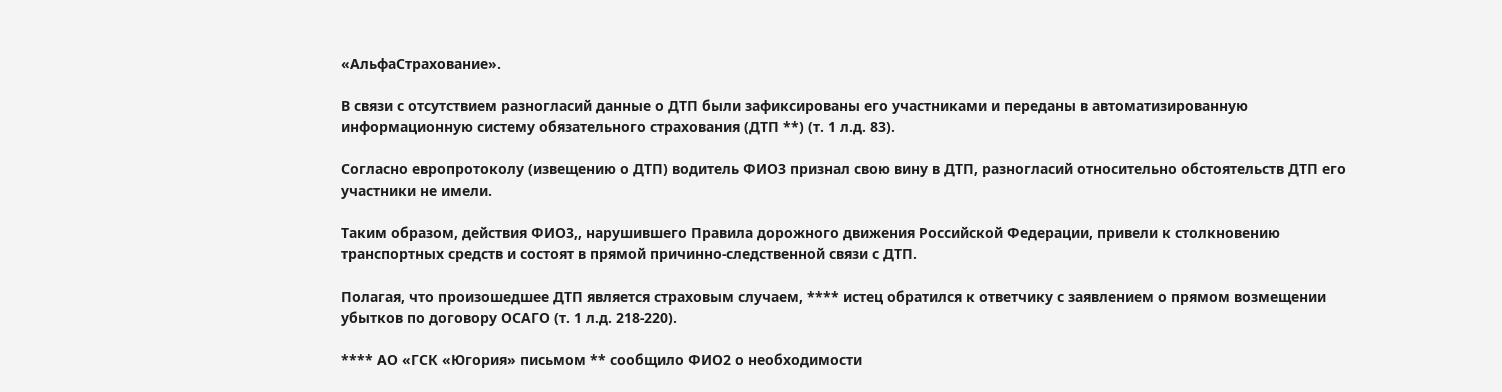«АльфаСтрахование».

В связи с отсутствием разногласий данные о ДТП были зафиксированы его участниками и переданы в автоматизированную информационную систему обязательного страхования (ДТП **) (т. 1 л.д. 83).

Согласно европротоколу (извещению о ДТП) водитель ФИО3 признал свою вину в ДТП, разногласий относительно обстоятельств ДТП его участники не имели.

Таким образом, действия ФИО3,, нарушившего Правила дорожного движения Российской Федерации, привели к столкновению транспортных средств и состоят в прямой причинно-следственной связи с ДТП.

Полагая, что произошедшее ДТП является страховым случаем, **** истец обратился к ответчику с заявлением о прямом возмещении убытков по договору ОСАГО (т. 1 л.д. 218-220).

**** АО «ГСК «Югория» письмом ** сообщило ФИО2 о необходимости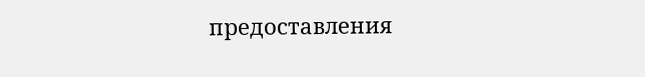предоставления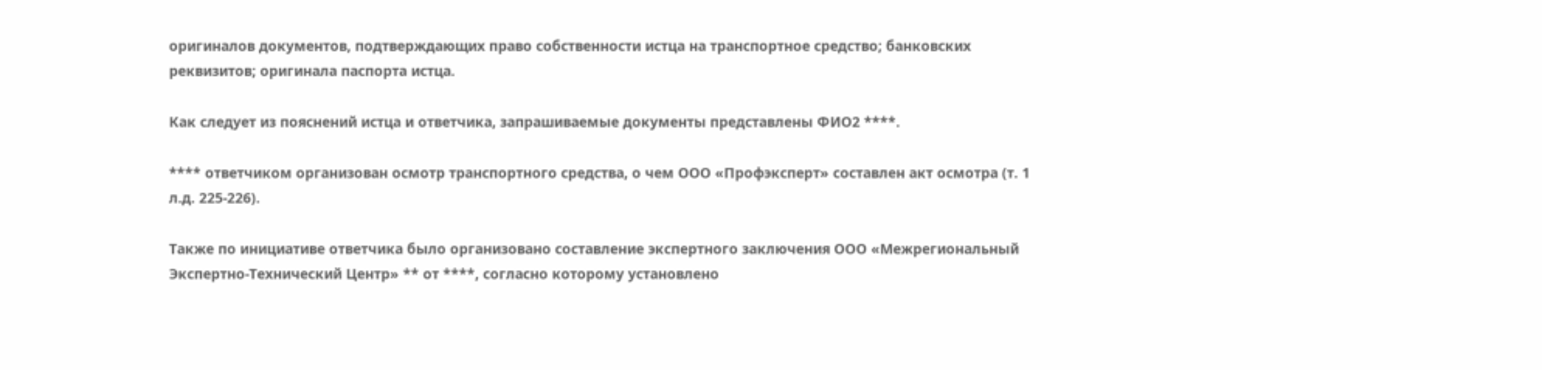оригиналов документов, подтверждающих право собственности истца на транспортное средство; банковских реквизитов; оригинала паспорта истца.

Как следует из пояснений истца и ответчика, запрашиваемые документы представлены ФИО2 ****.

**** ответчиком организован осмотр транспортного средства, о чем ООО «Профэксперт» составлен акт осмотра (т. 1 л.д. 225-226).

Также по инициативе ответчика было организовано составление экспертного заключения ООО «Межрегиональный Экспертно-Технический Центр» ** от ****, согласно которому установлено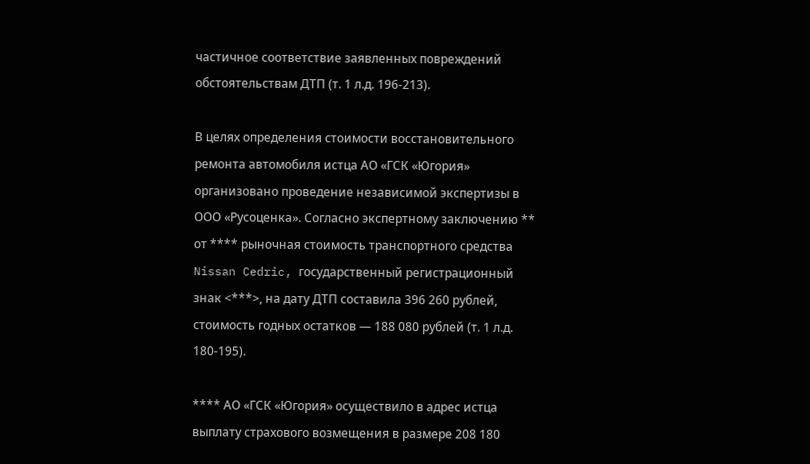частичное соответствие заявленных повреждений обстоятельствам ДТП (т. 1 л.д. 196-213).

В целях определения стоимости восстановительного ремонта автомобиля истца АО «ГСК «Югория» организовано проведение независимой экспертизы в ООО «Русоценка». Согласно экспертному заключению ** от **** рыночная стоимость транспортного средства Nissan Cedric, государственный регистрационный знак <***>, на дату ДТП составила 396 260 рублей, стоимость годных остатков — 188 080 рублей (т. 1 л.д. 180-195).

**** АО «ГСК «Югория» осуществило в адрес истца выплату страхового возмещения в размере 208 180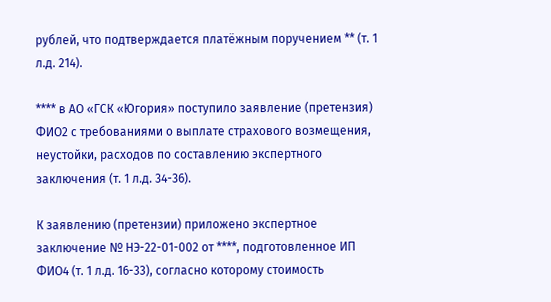рублей, что подтверждается платёжным поручением ** (т. 1 л.д. 214).

**** в АО «ГСК «Югория» поступило заявление (претензия) ФИО2 с требованиями о выплате страхового возмещения, неустойки, расходов по составлению экспертного заключения (т. 1 л.д. 34-36).

К заявлению (претензии) приложено экспертное заключение № НЭ-22-01-002 от ****, подготовленное ИП ФИО4 (т. 1 л.д. 16-33), согласно которому стоимость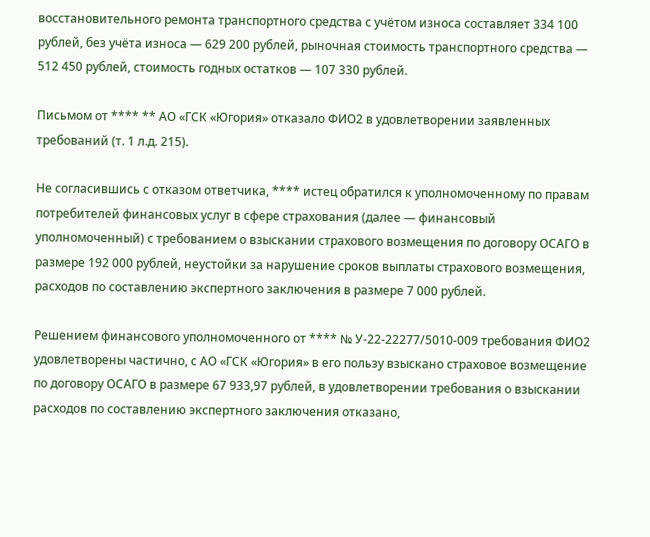восстановительного ремонта транспортного средства с учётом износа составляет 334 100 рублей, без учёта износа — 629 200 рублей, рыночная стоимость транспортного средства — 512 450 рублей, стоимость годных остатков — 107 330 рублей.

Письмом от **** ** АО «ГСК «Югория» отказало ФИО2 в удовлетворении заявленных требований (т. 1 л.д. 215).

Не согласившись с отказом ответчика, **** истец обратился к уполномоченному по правам потребителей финансовых услуг в сфере страхования (далее — финансовый уполномоченный) с требованием о взыскании страхового возмещения по договору ОСАГО в размере 192 000 рублей, неустойки за нарушение сроков выплаты страхового возмещения, расходов по составлению экспертного заключения в размере 7 000 рублей.

Решением финансового уполномоченного от **** № У-22-22277/5010-009 требования ФИО2 удовлетворены частично, с АО «ГСК «Югория» в его пользу взыскано страховое возмещение по договору ОСАГО в размере 67 933,97 рублей, в удовлетворении требования о взыскании расходов по составлению экспертного заключения отказано,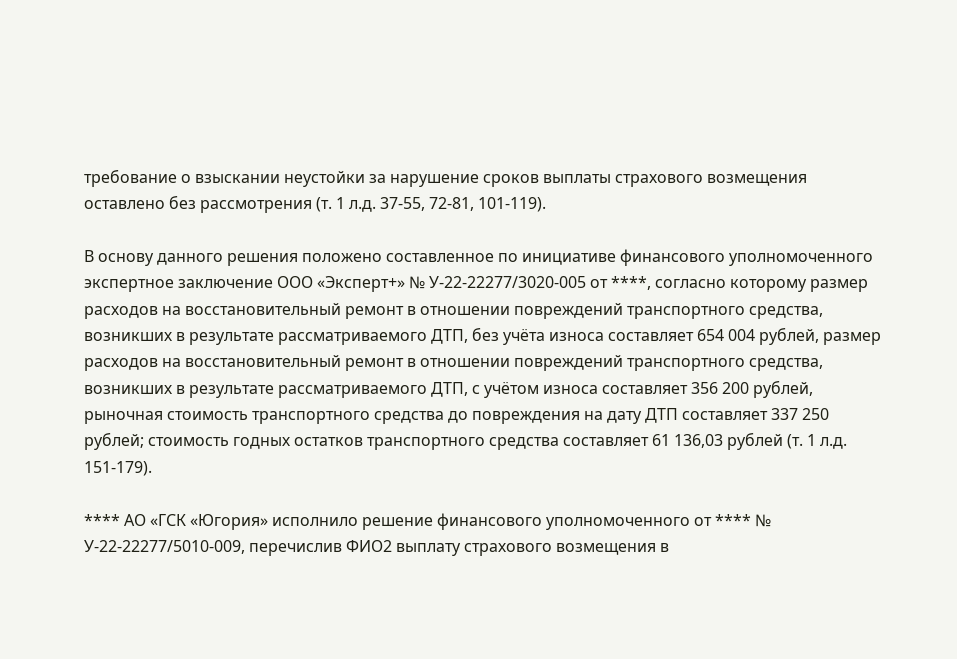требование о взыскании неустойки за нарушение сроков выплаты страхового возмещения оставлено без рассмотрения (т. 1 л.д. 37-55, 72-81, 101-119).

В основу данного решения положено составленное по инициативе финансового уполномоченного экспертное заключение ООО «Эксперт+» № У-22-22277/3020-005 от ****, согласно которому размер расходов на восстановительный ремонт в отношении повреждений транспортного средства, возникших в результате рассматриваемого ДТП, без учёта износа составляет 654 004 рублей, размер расходов на восстановительный ремонт в отношении повреждений транспортного средства, возникших в результате рассматриваемого ДТП, с учётом износа составляет 356 200 рублей, рыночная стоимость транспортного средства до повреждения на дату ДТП составляет 337 250 рублей; стоимость годных остатков транспортного средства составляет 61 136,03 рублей (т. 1 л.д. 151-179).

**** АО «ГСК «Югория» исполнило решение финансового уполномоченного от **** № У-22-22277/5010-009, перечислив ФИО2 выплату страхового возмещения в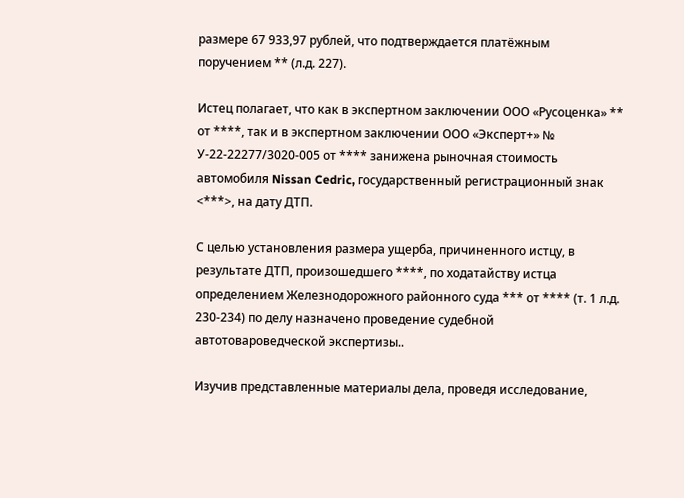размере 67 933,97 рублей, что подтверждается платёжным поручением ** (л.д. 227).

Истец полагает, что как в экспертном заключении ООО «Русоценка» ** от ****, так и в экспертном заключении ООО «Эксперт+» № У-22-22277/3020-005 от **** занижена рыночная стоимость автомобиля Nissan Cedric, государственный регистрационный знак <***>, на дату ДТП.

С целью установления размера ущерба, причиненного истцу, в результате ДТП, произошедшего ****, по ходатайству истца определением Железнодорожного районного суда *** от **** (т. 1 л.д. 230-234) по делу назначено проведение судебной автотовароведческой экспертизы..

Изучив представленные материалы дела, проведя исследование,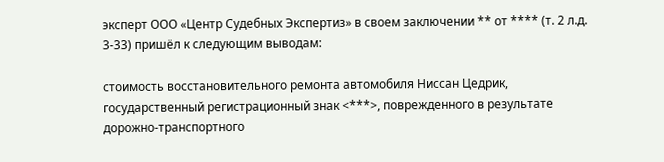эксперт ООО «Центр Судебных Экспертиз» в своем заключении ** от **** (т. 2 л.д. 3-33) пришёл к следующим выводам:

стоимость восстановительного ремонта автомобиля Ниссан Цедрик, государственный регистрационный знак <***>, поврежденного в результате дорожно-транспортного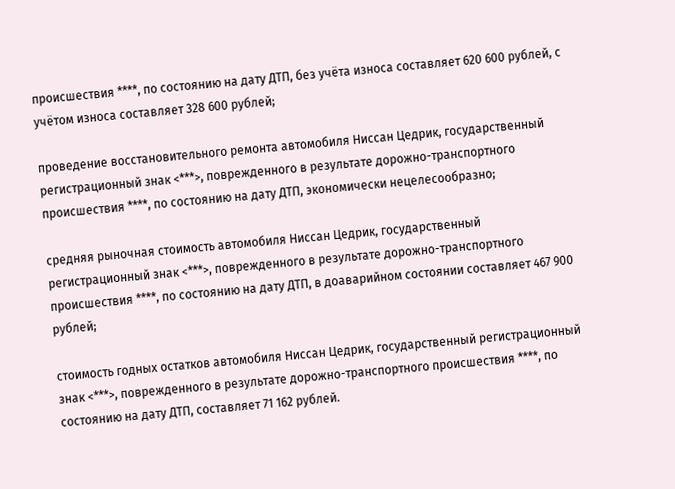происшествия ****, по состоянию на дату ДТП, без учёта износа составляет 620 600 рублей, с учётом износа составляет 328 600 рублей;

проведение восстановительного ремонта автомобиля Ниссан Цедрик, государственный регистрационный знак <***>, поврежденного в результате дорожно-транспортного происшествия ****, по состоянию на дату ДТП, экономически нецелесообразно;

средняя рыночная стоимость автомобиля Ниссан Цедрик, государственный регистрационный знак <***>, поврежденного в результате дорожно-транспортного происшествия ****, по состоянию на дату ДТП, в доаварийном состоянии составляет 467 900 рублей;

стоимость годных остатков автомобиля Ниссан Цедрик, государственный регистрационный знак <***>, поврежденного в результате дорожно-транспортного происшествия ****, по состоянию на дату ДТП, составляет 71 162 рублей.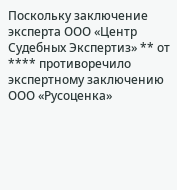Поскольку заключение эксперта ООО «Центр Судебных Экспертиз» ** от **** противоречило экспертному заключению ООО «Русоценка»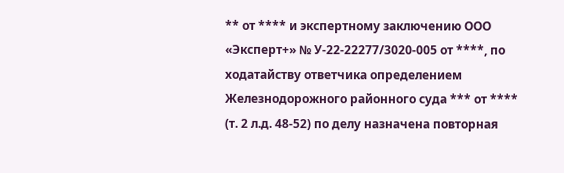** от **** и экспертному заключению ООО «Эксперт+» № У-22-22277/3020-005 от ****, по ходатайству ответчика определением Железнодорожного районного суда *** от **** (т. 2 л.д. 48-52) по делу назначена повторная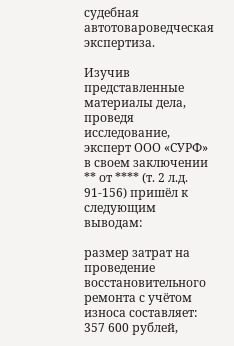судебная автотовароведческая экспертиза.

Изучив представленные материалы дела, проведя исследование, эксперт ООО «СУРФ» в своем заключении ** от **** (т. 2 л.д. 91-156) пришёл к следующим выводам:

размер затрат на проведение восстановительного ремонта с учётом износа составляет: 357 600 рублей,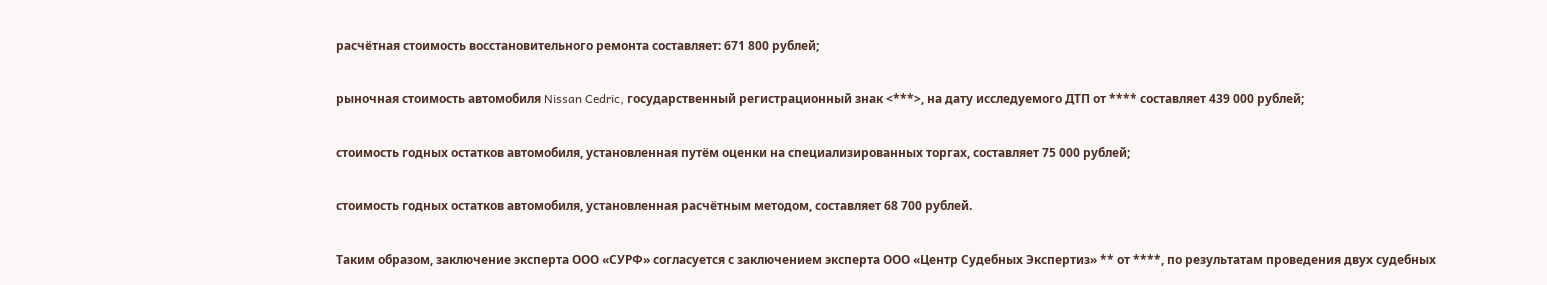расчётная стоимость восстановительного ремонта составляет: 671 800 рублей;

рыночная стоимость автомобиля Nissan Cedric, государственный регистрационный знак <***>, на дату исследуемого ДТП от **** составляет 439 000 рублей;

стоимость годных остатков автомобиля, установленная путём оценки на специализированных торгах, составляет 75 000 рублей;

стоимость годных остатков автомобиля, установленная расчётным методом, составляет 68 700 рублей.

Таким образом, заключение эксперта ООО «СУРФ» согласуется с заключением эксперта ООО «Центр Судебных Экспертиз» ** от ****, по результатам проведения двух судебных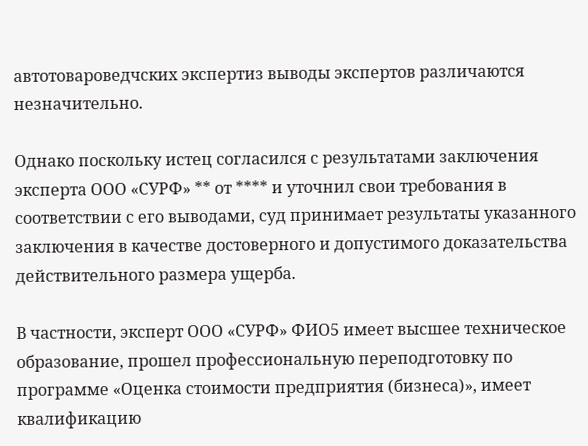автотовароведчских экспертиз выводы экспертов различаются незначительно.

Однако поскольку истец согласился с результатами заключения эксперта ООО «СУРФ» ** от **** и уточнил свои требования в соответствии с его выводами, суд принимает результаты указанного заключения в качестве достоверного и допустимого доказательства действительного размера ущерба.

В частности, эксперт ООО «СУРФ» ФИО5 имеет высшее техническое образование, прошел профессиональную переподготовку по программе «Оценка стоимости предприятия (бизнеса)», имеет квалификацию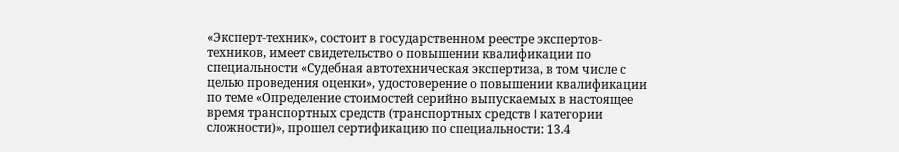«Эксперт-техник», состоит в государственном реестре экспертов-техников, имеет свидетельство о повышении квалификации по специальности «Судебная автотехническая экспертиза, в том числе с целью проведения оценки», удостоверение о повышении квалификации по теме «Определение стоимостей серийно выпускаемых в настоящее время транспортных средств (транспортных средств I категории сложности)», прошел сертификацию по специальности: 13.4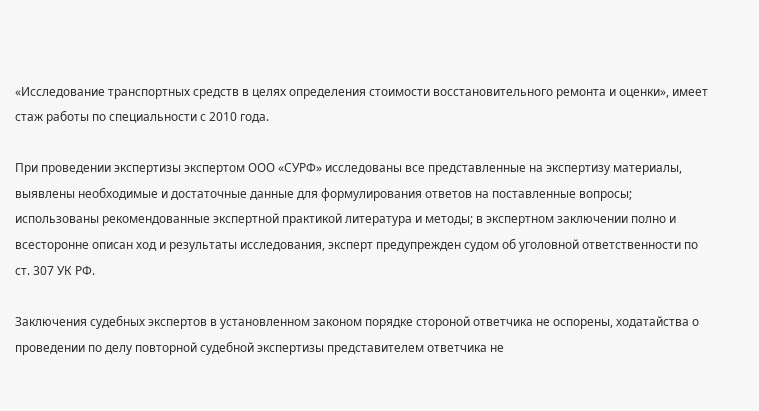«Исследование транспортных средств в целях определения стоимости восстановительного ремонта и оценки», имеет стаж работы по специальности с 2010 года.

При проведении экспертизы экспертом ООО «СУРФ» исследованы все представленные на экспертизу материалы, выявлены необходимые и достаточные данные для формулирования ответов на поставленные вопросы; использованы рекомендованные экспертной практикой литература и методы; в экспертном заключении полно и всесторонне описан ход и результаты исследования, эксперт предупрежден судом об уголовной ответственности по ст. 307 УК РФ.

Заключения судебных экспертов в установленном законом порядке стороной ответчика не оспорены, ходатайства о проведении по делу повторной судебной экспертизы представителем ответчика не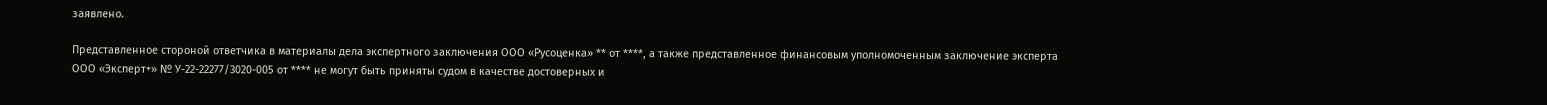заявлено.

Представленное стороной ответчика в материалы дела экспертного заключения ООО «Русоценка» ** от ****, а также представленное финансовым уполномоченным заключение эксперта ООО «Эксперт+» № У-22-22277/3020-005 от **** не могут быть приняты судом в качестве достоверных и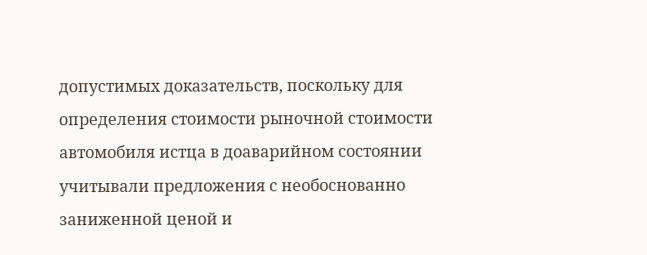допустимых доказательств, поскольку для определения стоимости рыночной стоимости автомобиля истца в доаварийном состоянии учитывали предложения с необоснованно заниженной ценой и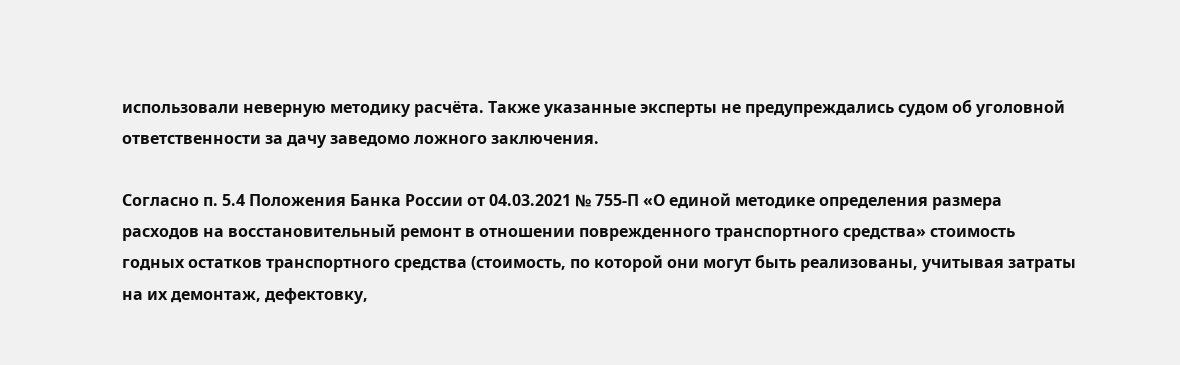использовали неверную методику расчёта. Также указанные эксперты не предупреждались судом об уголовной ответственности за дачу заведомо ложного заключения.

Согласно п. 5.4 Положения Банка России от 04.03.2021 № 755-П «О единой методике определения размера расходов на восстановительный ремонт в отношении поврежденного транспортного средства» стоимость годных остатков транспортного средства (стоимость, по которой они могут быть реализованы, учитывая затраты на их демонтаж, дефектовку,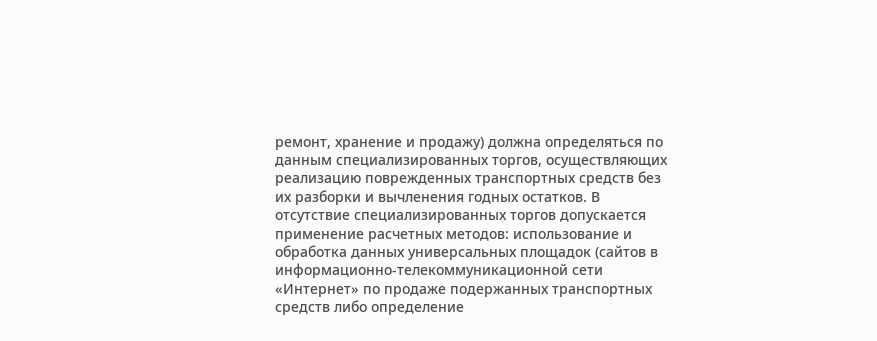ремонт, хранение и продажу) должна определяться по данным специализированных торгов, осуществляющих реализацию поврежденных транспортных средств без их разборки и вычленения годных остатков. В отсутствие специализированных торгов допускается применение расчетных методов: использование и обработка данных универсальных площадок (сайтов в информационно-телекоммуникационной сети «Интернет» по продаже подержанных транспортных средств либо определение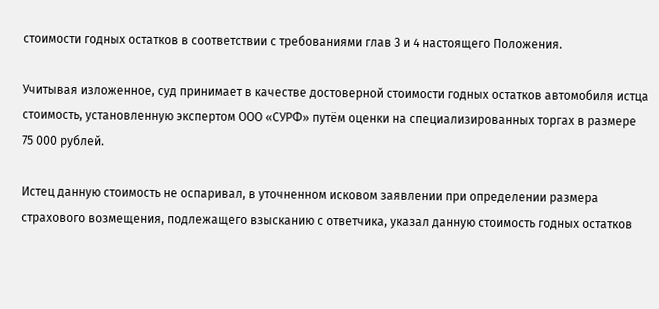стоимости годных остатков в соответствии с требованиями глав 3 и 4 настоящего Положения.

Учитывая изложенное, суд принимает в качестве достоверной стоимости годных остатков автомобиля истца стоимость, установленную экспертом ООО «СУРФ» путём оценки на специализированных торгах в размере 75 000 рублей.

Истец данную стоимость не оспаривал, в уточненном исковом заявлении при определении размера страхового возмещения, подлежащего взысканию с ответчика, указал данную стоимость годных остатков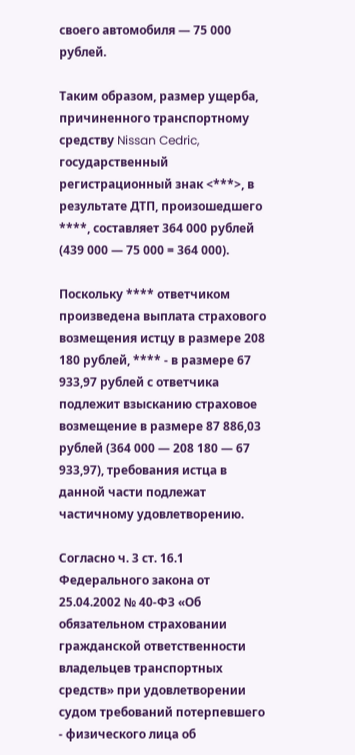своего автомобиля — 75 000 рублей.

Таким образом, размер ущерба, причиненного транспортному средству Nissan Cedric, государственный регистрационный знак <***>, в результате ДТП, произошедшего ****, составляет 364 000 рублей (439 000 — 75 000 = 364 000).

Поскольку **** ответчиком произведена выплата страхового возмещения истцу в размере 208 180 рублей, **** - в размере 67 933,97 рублей с ответчика подлежит взысканию страховое возмещение в размере 87 886,03 рублей (364 000 — 208 180 — 67 933,97), требования истца в данной части подлежат частичному удовлетворению.

Согласно ч. 3 ст. 16.1 Федерального закона от 25.04.2002 № 40-ФЗ «Об обязательном страховании гражданской ответственности владельцев транспортных средств» при удовлетворении судом требований потерпевшего - физического лица об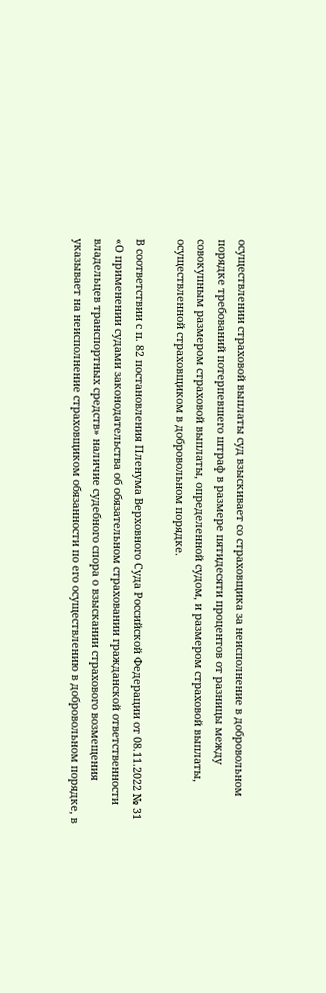осуществлении страховой выплаты суд взыскивает со страховщика за неисполнение в добровольном порядке требований потерпевшего штраф в размере пятидесяти процентов от разницы между совокупным размером страховой выплаты, определенной судом, и размером страховой выплаты, осуществленной страховщиком в добровольном порядке.

В соответствии с п. 82 постановления Пленума Верховного Суда Российской Федерации от 08.11.2022 № 31 «О применении судами законодательства об обязательном страховании гражданской ответственности владельцев транспортных средств» наличие судебного спора о взыскании страхового возмещения указывает на неисполнение страховщиком обязанности по его осуществлению в добровольном порядке, в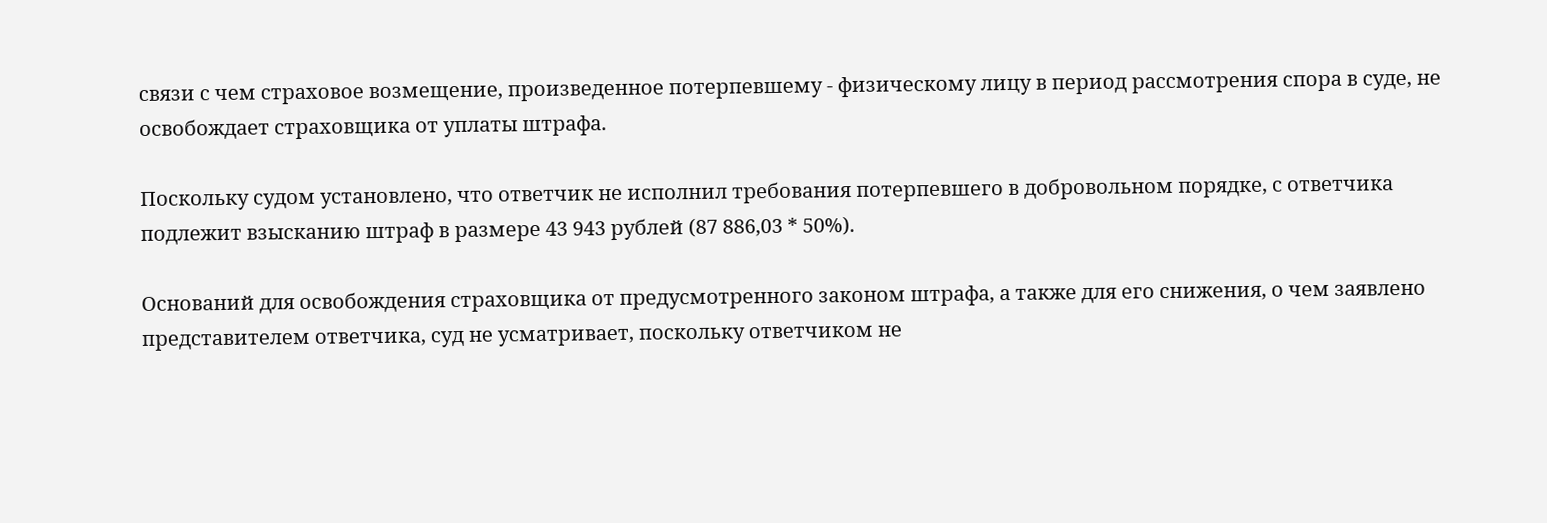связи с чем страховое возмещение, произведенное потерпевшему - физическому лицу в период рассмотрения спора в суде, не освобождает страховщика от уплаты штрафа.

Поскольку судом установлено, что ответчик не исполнил требования потерпевшего в добровольном порядке, с ответчика подлежит взысканию штраф в размере 43 943 рублей (87 886,03 * 50%).

Оснований для освобождения страховщика от предусмотренного законом штрафа, а также для его снижения, о чем заявлено представителем ответчика, суд не усматривает, поскольку ответчиком не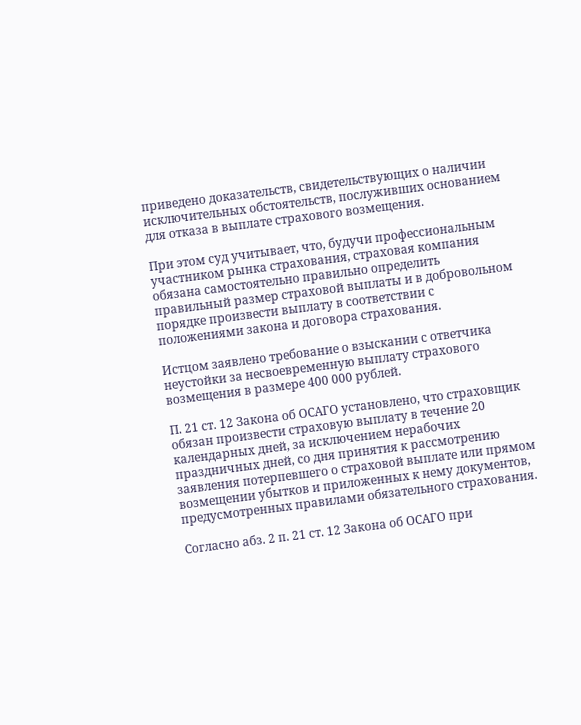приведено доказательств, свидетельствующих о наличии исключительных обстоятельств, послуживших основанием для отказа в выплате страхового возмещения.

При этом суд учитывает, что, будучи профессиональным участником рынка страхования, страховая компания обязана самостоятельно правильно определить правильный размер страховой выплаты и в добровольном порядке произвести выплату в соответствии с положениями закона и договора страхования.

Истцом заявлено требование о взыскании с ответчика неустойки за несвоевременную выплату страхового возмещения в размере 400 000 рублей.

П. 21 ст. 12 Закона об ОСАГО установлено, что страховщик обязан произвести страховую выплату в течение 20 календарных дней, за исключением нерабочих праздничных дней, со дня принятия к рассмотрению заявления потерпевшего о страховой выплате или прямом возмещении убытков и приложенных к нему документов, предусмотренных правилами обязательного страхования.

Согласно абз. 2 п. 21 ст. 12 Закона об ОСАГО при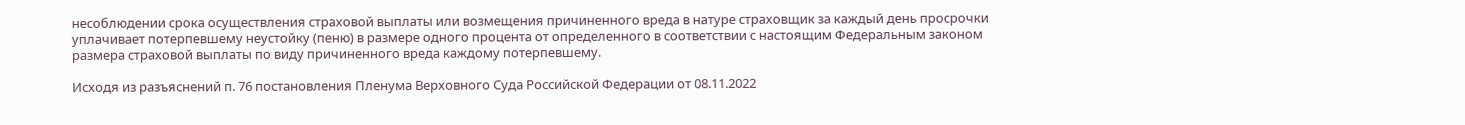несоблюдении срока осуществления страховой выплаты или возмещения причиненного вреда в натуре страховщик за каждый день просрочки уплачивает потерпевшему неустойку (пеню) в размере одного процента от определенного в соответствии с настоящим Федеральным законом размера страховой выплаты по виду причиненного вреда каждому потерпевшему.

Исходя из разъяснений п. 76 постановления Пленума Верховного Суда Российской Федерации от 08.11.2022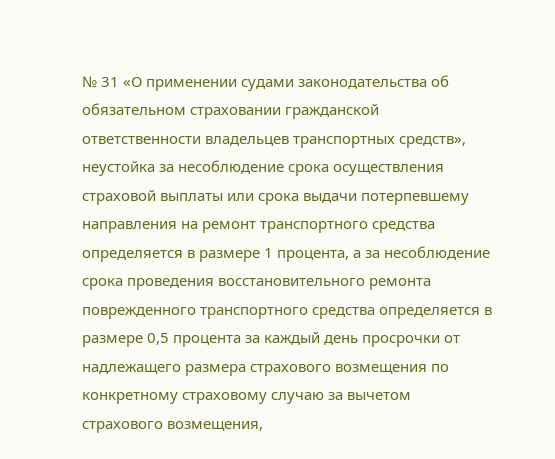№ 31 «О применении судами законодательства об обязательном страховании гражданской ответственности владельцев транспортных средств», неустойка за несоблюдение срока осуществления страховой выплаты или срока выдачи потерпевшему направления на ремонт транспортного средства определяется в размере 1 процента, а за несоблюдение срока проведения восстановительного ремонта поврежденного транспортного средства определяется в размере 0,5 процента за каждый день просрочки от надлежащего размера страхового возмещения по конкретному страховому случаю за вычетом страхового возмещения,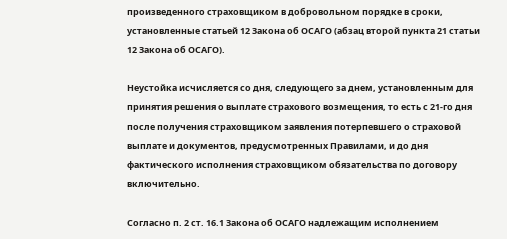произведенного страховщиком в добровольном порядке в сроки, установленные статьей 12 Закона об ОСАГО (абзац второй пункта 21 статьи 12 Закона об ОСАГО).

Неустойка исчисляется со дня, следующего за днем, установленным для принятия решения о выплате страхового возмещения, то есть с 21-го дня после получения страховщиком заявления потерпевшего о страховой выплате и документов, предусмотренных Правилами, и до дня фактического исполнения страховщиком обязательства по договору включительно.

Согласно п. 2 ст. 16.1 Закона об ОСАГО надлежащим исполнением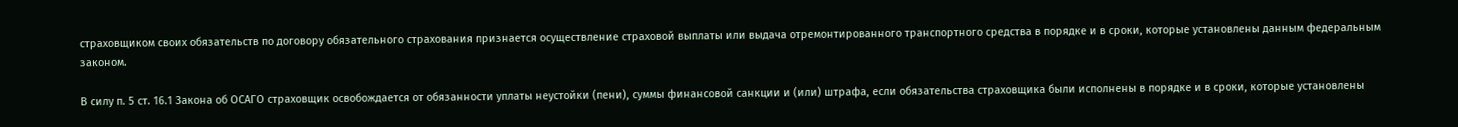страховщиком своих обязательств по договору обязательного страхования признается осуществление страховой выплаты или выдача отремонтированного транспортного средства в порядке и в сроки, которые установлены данным федеральным законом.

В силу п. 5 ст. 16.1 Закона об ОСАГО страховщик освобождается от обязанности уплаты неустойки (пени), суммы финансовой санкции и (или) штрафа, если обязательства страховщика были исполнены в порядке и в сроки, которые установлены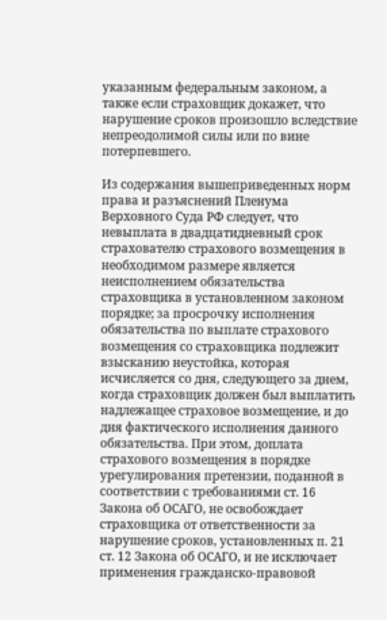указанным федеральным законом, а также если страховщик докажет, что нарушение сроков произошло вследствие непреодолимой силы или по вине потерпевшего.

Из содержания вышеприведенных норм права и разъяснений Пленума Верховного Суда РФ следует, что невыплата в двадцатидневный срок страхователю страхового возмещения в необходимом размере является неисполнением обязательства страховщика в установленном законом порядке; за просрочку исполнения обязательства по выплате страхового возмещения со страховщика подлежит взысканию неустойка, которая исчисляется со дня, следующего за днем, когда страховщик должен был выплатить надлежащее страховое возмещение, и до дня фактического исполнения данного обязательства. При этом, доплата страхового возмещения в порядке урегулирования претензии, поданной в соответствии с требованиями ст. 16 Закона об ОСАГО, не освобождает страховщика от ответственности за нарушение сроков, установленных п. 21 ст. 12 Закона об ОСАГО, и не исключает применения гражданско-правовой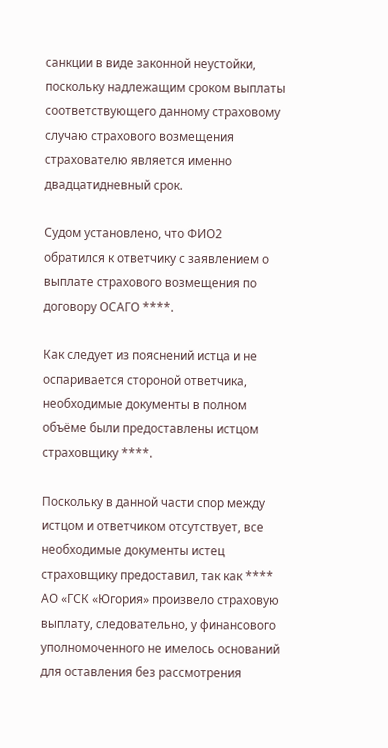санкции в виде законной неустойки, поскольку надлежащим сроком выплаты соответствующего данному страховому случаю страхового возмещения страхователю является именно двадцатидневный срок.

Судом установлено, что ФИО2 обратился к ответчику с заявлением о выплате страхового возмещения по договору ОСАГО ****.

Как следует из пояснений истца и не оспаривается стороной ответчика, необходимые документы в полном объёме были предоставлены истцом страховщику ****.

Поскольку в данной части спор между истцом и ответчиком отсутствует, все необходимые документы истец страховщику предоставил, так как **** АО «ГСК «Югория» произвело страховую выплату, следовательно, у финансового уполномоченного не имелось оснований для оставления без рассмотрения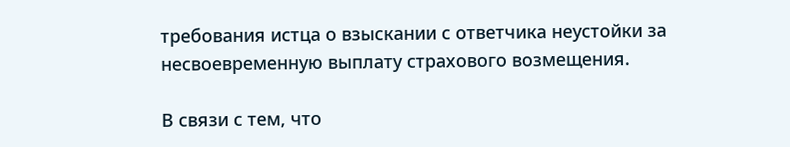требования истца о взыскании с ответчика неустойки за несвоевременную выплату страхового возмещения.

В связи с тем, что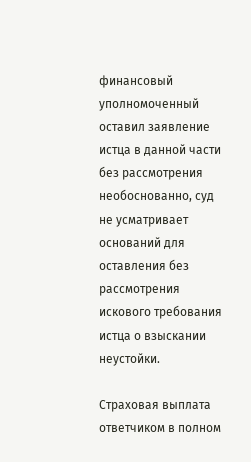финансовый уполномоченный оставил заявление истца в данной части без рассмотрения необоснованно, суд не усматривает оснований для оставления без рассмотрения искового требования истца о взыскании неустойки.

Страховая выплата ответчиком в полном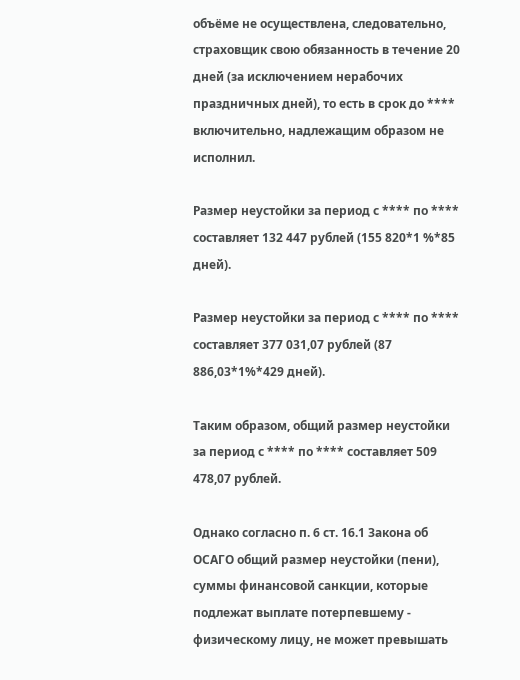объёме не осуществлена, следовательно, страховщик свою обязанность в течение 20 дней (за исключением нерабочих праздничных дней), то есть в срок до **** включительно, надлежащим образом не исполнил.

Размер неустойки за период с **** по **** составляет 132 447 рублей (155 820*1 %*85 дней).

Размер неустойки за период с **** по **** составляет 377 031,07 рублей (87 886,03*1%*429 дней).

Таким образом, общий размер неустойки за период с **** по **** составляет 509 478,07 рублей.

Однако cогласно п. 6 ст. 16.1 Закона об ОСАГО общий размер неустойки (пени), суммы финансовой санкции, которые подлежат выплате потерпевшему - физическому лицу, не может превышать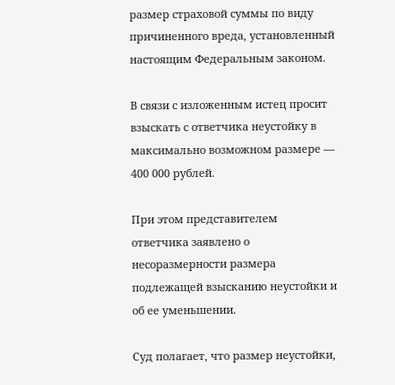размер страховой суммы по виду причиненного вреда, установленный настоящим Федеральным законом.

В связи с изложенным истец просит взыскать с ответчика неустойку в максимально возможном размере — 400 000 рублей.

При этом представителем ответчика заявлено о несоразмерности размера подлежащей взысканию неустойки и об ее уменьшении.

Суд полагает, что размер неустойки,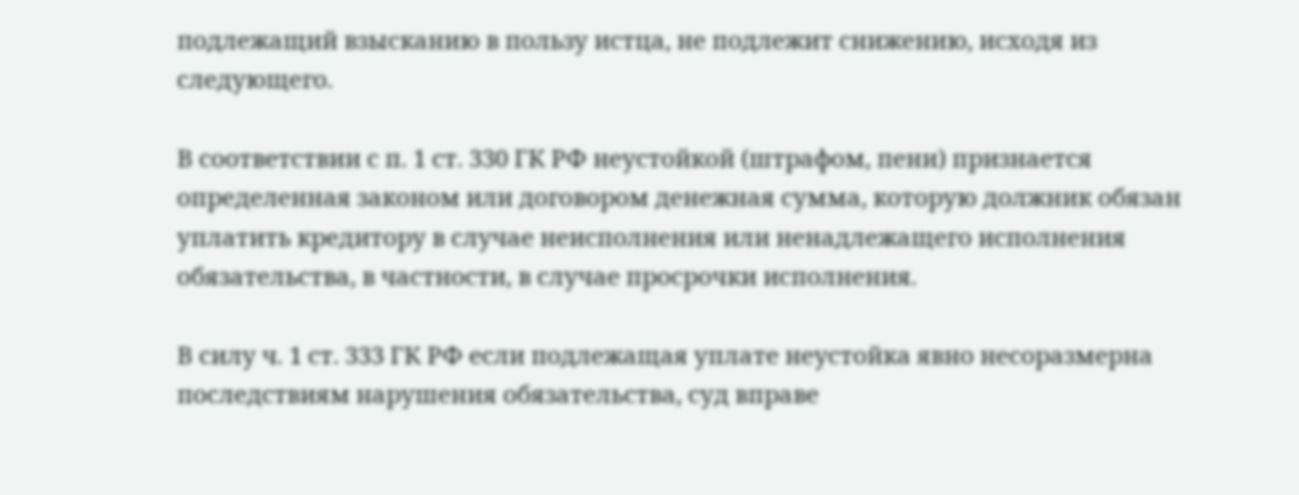подлежащий взысканию в пользу истца, не подлежит снижению, исходя из следующего.

В соответствии с п. 1 ст. 330 ГК РФ неустойкой (штрафом, пени) признается определенная законом или договором денежная сумма, которую должник обязан уплатить кредитору в случае неисполнения или ненадлежащего исполнения обязательства, в частности, в случае просрочки исполнения.

В силу ч. 1 ст. 333 ГК РФ если подлежащая уплате неустойка явно несоразмерна последствиям нарушения обязательства, суд вправе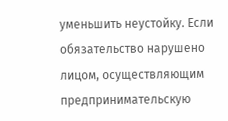уменьшить неустойку. Если обязательство нарушено лицом, осуществляющим предпринимательскую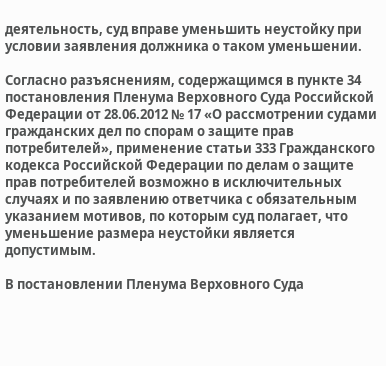деятельность, суд вправе уменьшить неустойку при условии заявления должника о таком уменьшении.

Согласно разъяснениям, содержащимся в пункте 34 постановления Пленума Верховного Суда Российской Федерации от 28.06.2012 № 17 «О рассмотрении судами гражданских дел по спорам о защите прав потребителей», применение статьи 333 Гражданского кодекса Российской Федерации по делам о защите прав потребителей возможно в исключительных случаях и по заявлению ответчика с обязательным указанием мотивов, по которым суд полагает, что уменьшение размера неустойки является допустимым.

В постановлении Пленума Верховного Суда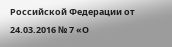Российской Федерации от 24.03.2016 № 7 «О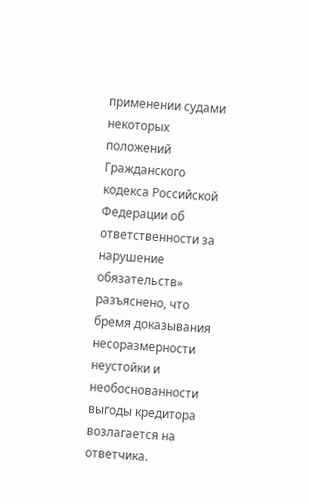применении судами некоторых положений Гражданского кодекса Российской Федерации об ответственности за нарушение обязательств» разъяснено, что бремя доказывания несоразмерности неустойки и необоснованности выгоды кредитора возлагается на ответчика.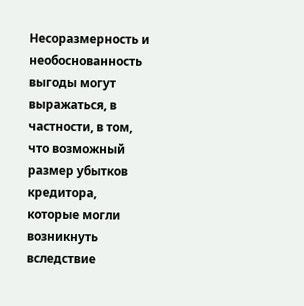Несоразмерность и необоснованность выгоды могут выражаться, в частности, в том, что возможный размер убытков кредитора, которые могли возникнуть вследствие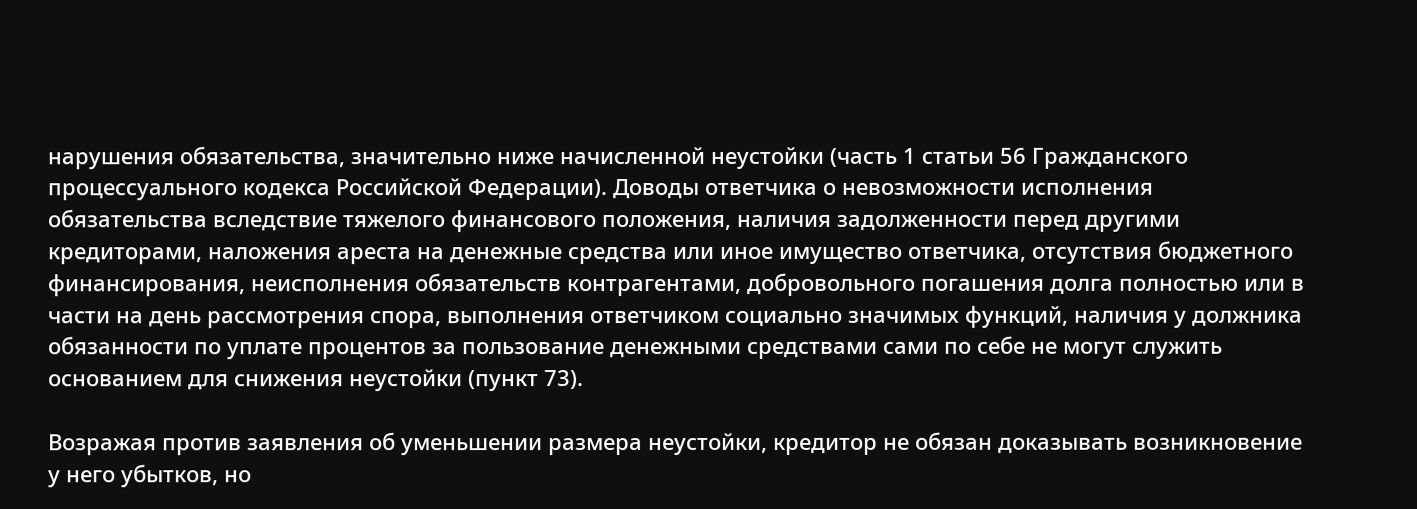нарушения обязательства, значительно ниже начисленной неустойки (часть 1 статьи 56 Гражданского процессуального кодекса Российской Федерации). Доводы ответчика о невозможности исполнения обязательства вследствие тяжелого финансового положения, наличия задолженности перед другими кредиторами, наложения ареста на денежные средства или иное имущество ответчика, отсутствия бюджетного финансирования, неисполнения обязательств контрагентами, добровольного погашения долга полностью или в части на день рассмотрения спора, выполнения ответчиком социально значимых функций, наличия у должника обязанности по уплате процентов за пользование денежными средствами сами по себе не могут служить основанием для снижения неустойки (пункт 73).

Возражая против заявления об уменьшении размера неустойки, кредитор не обязан доказывать возникновение у него убытков, но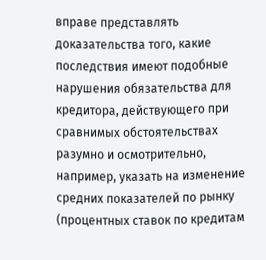вправе представлять доказательства того, какие последствия имеют подобные нарушения обязательства для кредитора, действующего при сравнимых обстоятельствах разумно и осмотрительно, например, указать на изменение средних показателей по рынку (процентных ставок по кредитам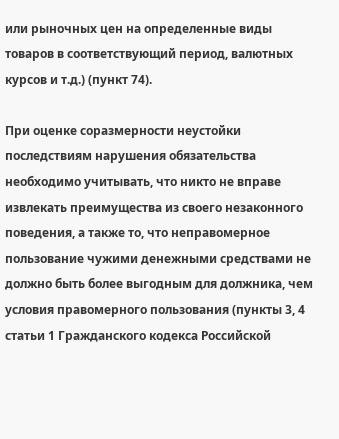или рыночных цен на определенные виды товаров в соответствующий период, валютных курсов и т.д.) (пункт 74).

При оценке соразмерности неустойки последствиям нарушения обязательства необходимо учитывать, что никто не вправе извлекать преимущества из своего незаконного поведения, а также то, что неправомерное пользование чужими денежными средствами не должно быть более выгодным для должника, чем условия правомерного пользования (пункты 3, 4 статьи 1 Гражданского кодекса Российской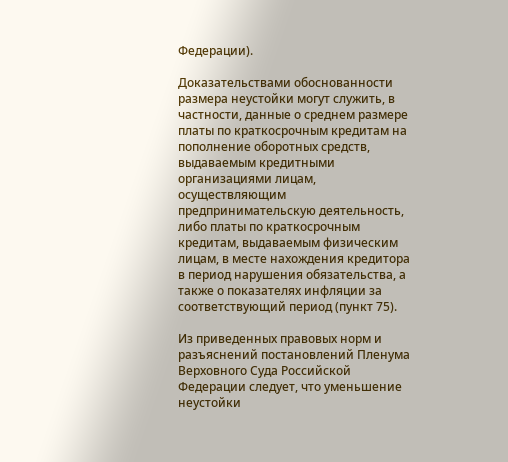Федерации).

Доказательствами обоснованности размера неустойки могут служить, в частности, данные о среднем размере платы по краткосрочным кредитам на пополнение оборотных средств, выдаваемым кредитными организациями лицам, осуществляющим предпринимательскую деятельность, либо платы по краткосрочным кредитам, выдаваемым физическим лицам, в месте нахождения кредитора в период нарушения обязательства, а также о показателях инфляции за соответствующий период (пункт 75).

Из приведенных правовых норм и разъяснений постановлений Пленума Верховного Суда Российской Федерации следует, что уменьшение неустойки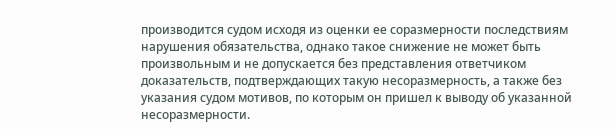производится судом исходя из оценки ее соразмерности последствиям нарушения обязательства, однако такое снижение не может быть произвольным и не допускается без представления ответчиком доказательств, подтверждающих такую несоразмерность, а также без указания судом мотивов, по которым он пришел к выводу об указанной несоразмерности.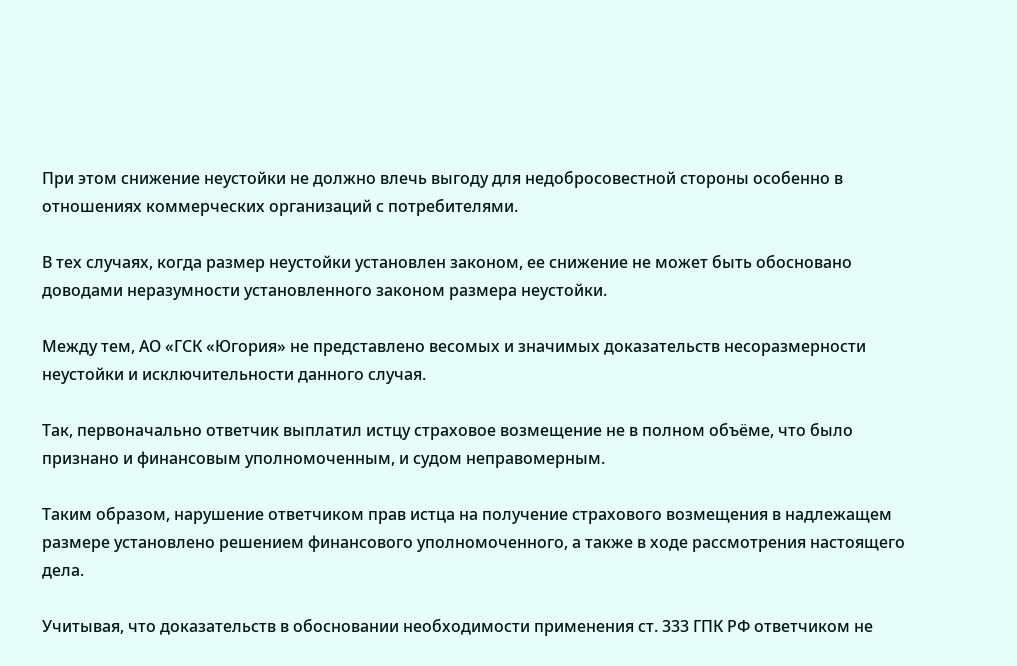При этом снижение неустойки не должно влечь выгоду для недобросовестной стороны особенно в отношениях коммерческих организаций с потребителями.

В тех случаях, когда размер неустойки установлен законом, ее снижение не может быть обосновано доводами неразумности установленного законом размера неустойки.

Между тем, АО «ГСК «Югория» не представлено весомых и значимых доказательств несоразмерности неустойки и исключительности данного случая.

Так, первоначально ответчик выплатил истцу страховое возмещение не в полном объёме, что было признано и финансовым уполномоченным, и судом неправомерным.

Таким образом, нарушение ответчиком прав истца на получение страхового возмещения в надлежащем размере установлено решением финансового уполномоченного, а также в ходе рассмотрения настоящего дела.

Учитывая, что доказательств в обосновании необходимости применения ст. 333 ГПК РФ ответчиком не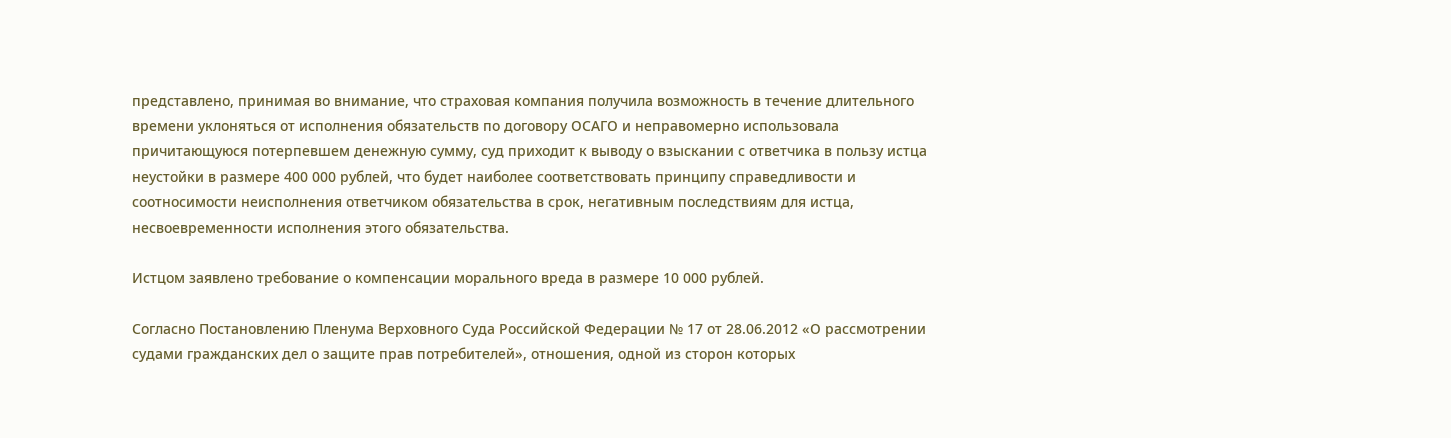представлено, принимая во внимание, что страховая компания получила возможность в течение длительного времени уклоняться от исполнения обязательств по договору ОСАГО и неправомерно использовала причитающуюся потерпевшем денежную сумму, суд приходит к выводу о взыскании с ответчика в пользу истца неустойки в размере 400 000 рублей, что будет наиболее соответствовать принципу справедливости и соотносимости неисполнения ответчиком обязательства в срок, негативным последствиям для истца, несвоевременности исполнения этого обязательства.

Истцом заявлено требование о компенсации морального вреда в размере 10 000 рублей.

Согласно Постановлению Пленума Верховного Суда Российской Федерации № 17 от 28.06.2012 «О рассмотрении судами гражданских дел о защите прав потребителей», отношения, одной из сторон которых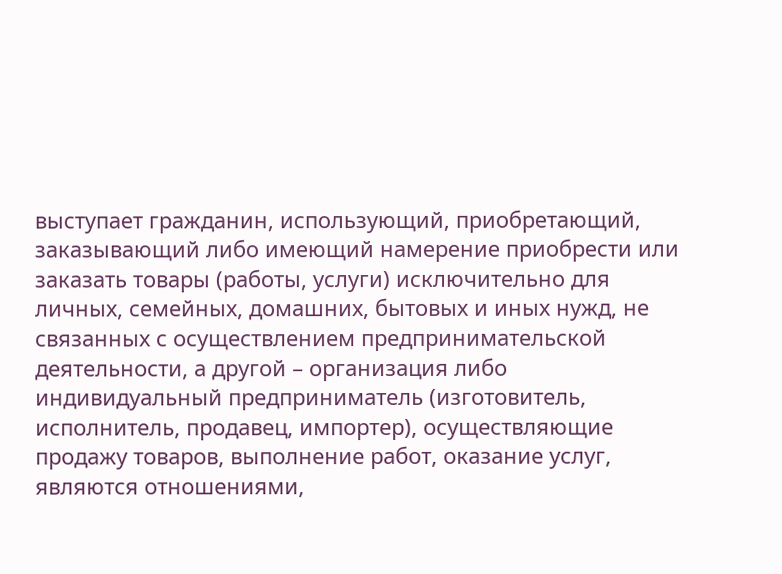выступает гражданин, использующий, приобретающий, заказывающий либо имеющий намерение приобрести или заказать товары (работы, услуги) исключительно для личных, семейных, домашних, бытовых и иных нужд, не связанных с осуществлением предпринимательской деятельности, а другой – организация либо индивидуальный предприниматель (изготовитель, исполнитель, продавец, импортер), осуществляющие продажу товаров, выполнение работ, оказание услуг, являются отношениями,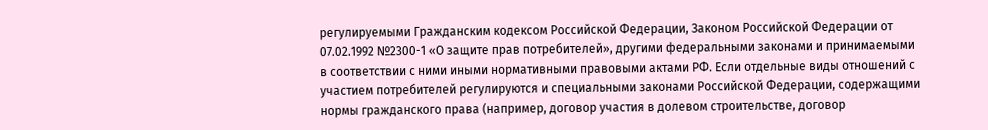регулируемыми Гражданским кодексом Российской Федерации, Законом Российской Федерации от 07.02.1992 №2300-1 «О защите прав потребителей», другими федеральными законами и принимаемыми в соответствии с ними иными нормативными правовыми актами РФ. Если отдельные виды отношений с участием потребителей регулируются и специальными законами Российской Федерации, содержащими нормы гражданского права (например, договор участия в долевом строительстве, договор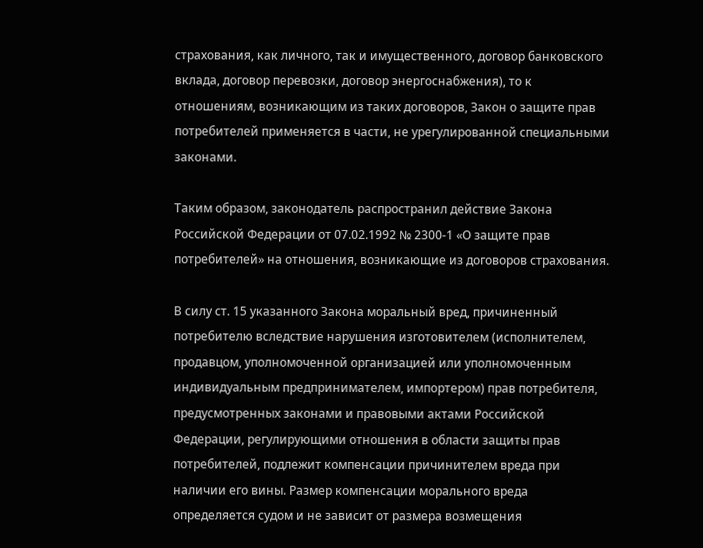страхования, как личного, так и имущественного, договор банковского вклада, договор перевозки, договор энергоснабжения), то к отношениям, возникающим из таких договоров, Закон о защите прав потребителей применяется в части, не урегулированной специальными законами.

Таким образом, законодатель распространил действие Закона Российской Федерации от 07.02.1992 № 2300-1 «О защите прав потребителей» на отношения, возникающие из договоров страхования.

В силу ст. 15 указанного Закона моральный вред, причиненный потребителю вследствие нарушения изготовителем (исполнителем, продавцом, уполномоченной организацией или уполномоченным индивидуальным предпринимателем, импортером) прав потребителя, предусмотренных законами и правовыми актами Российской Федерации, регулирующими отношения в области защиты прав потребителей, подлежит компенсации причинителем вреда при наличии его вины. Размер компенсации морального вреда определяется судом и не зависит от размера возмещения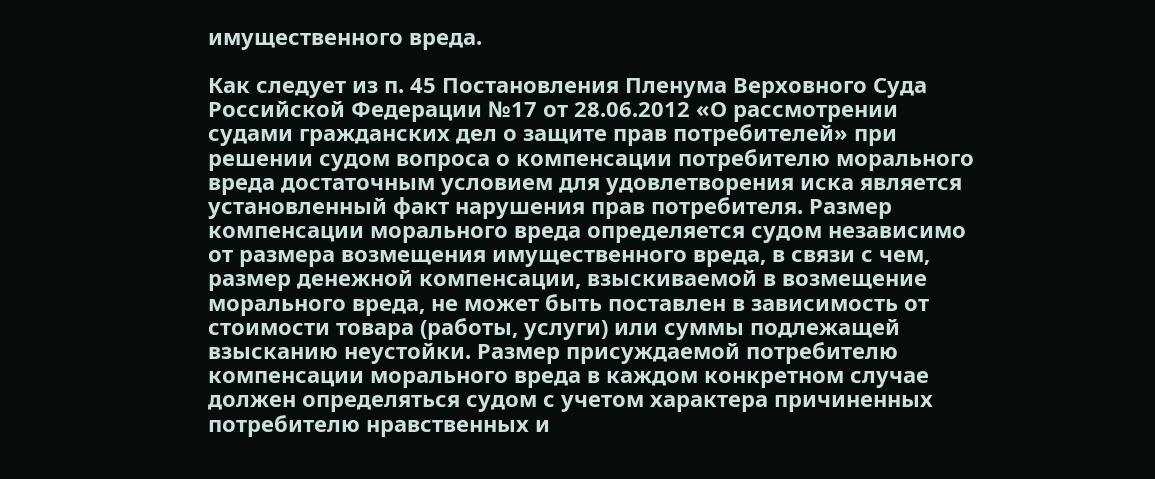имущественного вреда.

Как следует из п. 45 Постановления Пленума Верховного Суда Российской Федерации №17 от 28.06.2012 «О рассмотрении судами гражданских дел о защите прав потребителей» при решении судом вопроса о компенсации потребителю морального вреда достаточным условием для удовлетворения иска является установленный факт нарушения прав потребителя. Размер компенсации морального вреда определяется судом независимо от размера возмещения имущественного вреда, в связи с чем, размер денежной компенсации, взыскиваемой в возмещение морального вреда, не может быть поставлен в зависимость от стоимости товара (работы, услуги) или суммы подлежащей взысканию неустойки. Размер присуждаемой потребителю компенсации морального вреда в каждом конкретном случае должен определяться судом с учетом характера причиненных потребителю нравственных и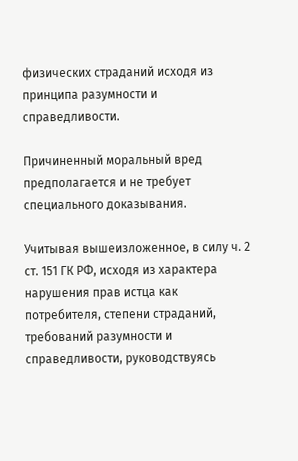физических страданий исходя из принципа разумности и справедливости.

Причиненный моральный вред предполагается и не требует специального доказывания.

Учитывая вышеизложенное, в силу ч. 2 ст. 151 ГК РФ, исходя из характера нарушения прав истца как потребителя, степени страданий, требований разумности и справедливости, руководствуясь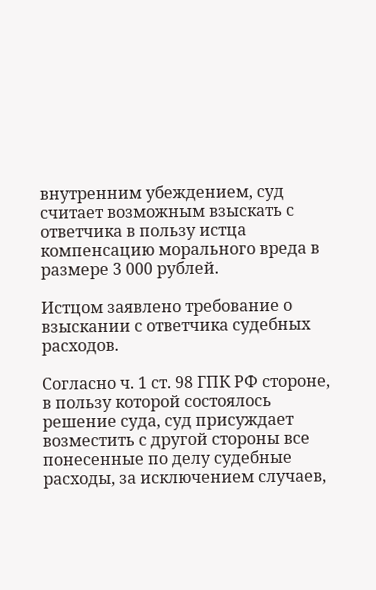внутренним убеждением, суд считает возможным взыскать с ответчика в пользу истца компенсацию морального вреда в размере 3 000 рублей.

Истцом заявлено требование о взыскании с ответчика судебных расходов.

Согласно ч. 1 ст. 98 ГПК РФ стороне, в пользу которой состоялось решение суда, суд присуждает возместить с другой стороны все понесенные по делу судебные расходы, за исключением случаев,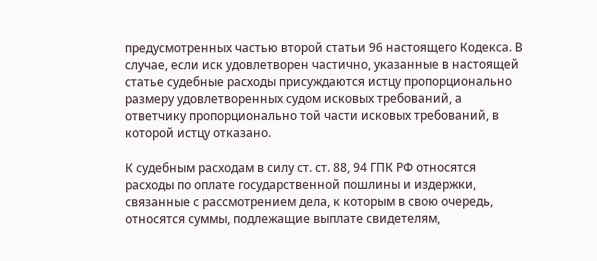предусмотренных частью второй статьи 96 настоящего Кодекса. В случае, если иск удовлетворен частично, указанные в настоящей статье судебные расходы присуждаются истцу пропорционально размеру удовлетворенных судом исковых требований, а ответчику пропорционально той части исковых требований, в которой истцу отказано.

К судебным расходам в силу ст. ст. 88, 94 ГПК РФ относятся расходы по оплате государственной пошлины и издержки, связанные с рассмотрением дела, к которым в свою очередь, относятся суммы, подлежащие выплате свидетелям,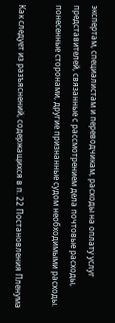экспертам, специалистам и переводчикам, расходы на оплату услуг представителей, связанные с рассмотрением дела почтовые расходы, понесенные сторонами, другие признанные судом необходимыми расходы.

Как следует из разъяснений, содержащихся в п. 22 Постановления Пленума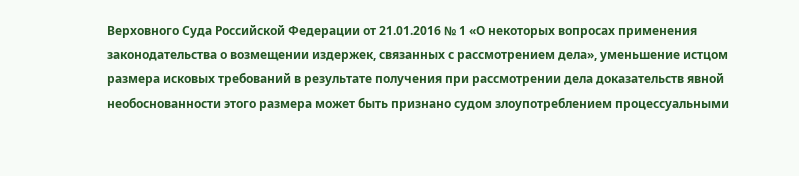Верховного Суда Российской Федерации от 21.01.2016 № 1 «О некоторых вопросах применения законодательства о возмещении издержек, связанных с рассмотрением дела», уменьшение истцом размера исковых требований в результате получения при рассмотрении дела доказательств явной необоснованности этого размера может быть признано судом злоупотреблением процессуальными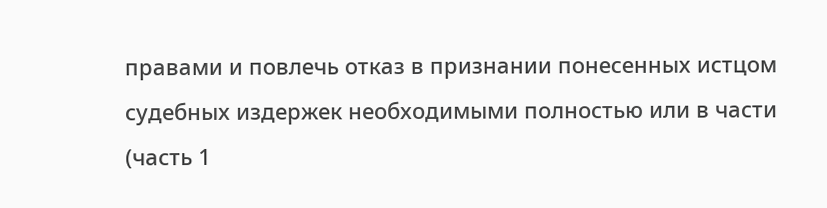правами и повлечь отказ в признании понесенных истцом судебных издержек необходимыми полностью или в части (часть 1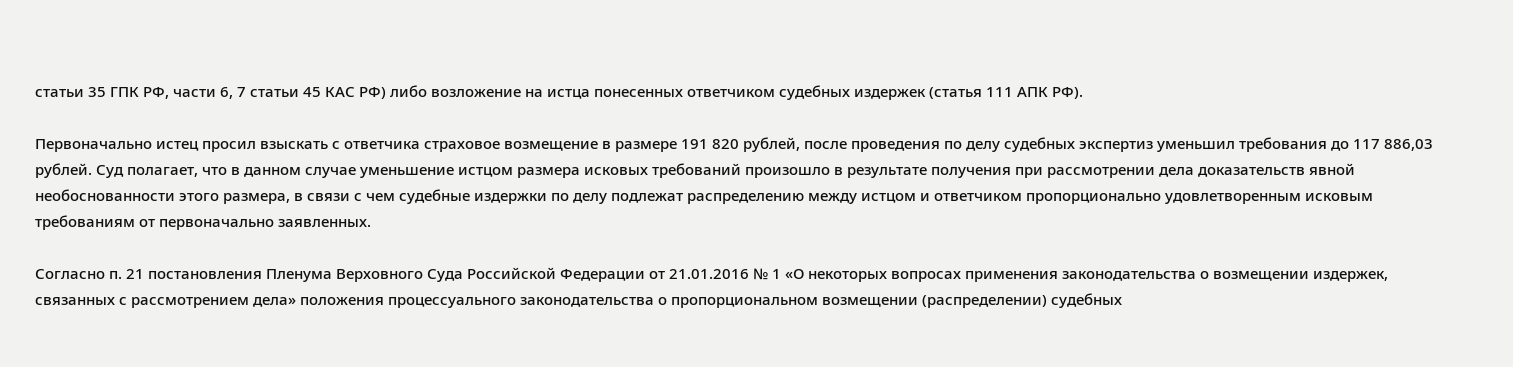статьи 35 ГПК РФ, части 6, 7 статьи 45 КАС РФ) либо возложение на истца понесенных ответчиком судебных издержек (статья 111 АПК РФ).

Первоначально истец просил взыскать с ответчика страховое возмещение в размере 191 820 рублей, после проведения по делу судебных экспертиз уменьшил требования до 117 886,03 рублей. Суд полагает, что в данном случае уменьшение истцом размера исковых требований произошло в результате получения при рассмотрении дела доказательств явной необоснованности этого размера, в связи с чем судебные издержки по делу подлежат распределению между истцом и ответчиком пропорционально удовлетворенным исковым требованиям от первоначально заявленных.

Согласно п. 21 постановления Пленума Верховного Суда Российской Федерации от 21.01.2016 № 1 «О некоторых вопросах применения законодательства о возмещении издержек, связанных с рассмотрением дела» положения процессуального законодательства о пропорциональном возмещении (распределении) судебных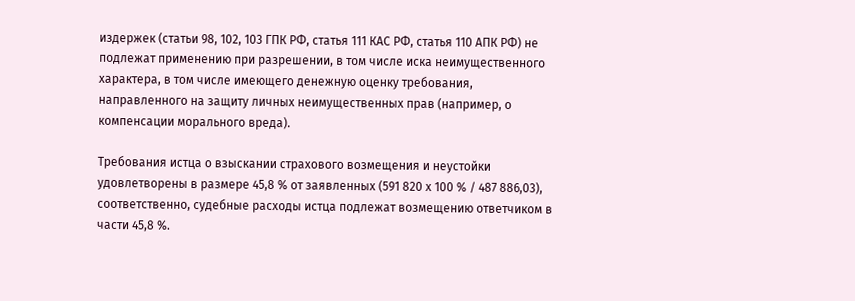издержек (статьи 98, 102, 103 ГПК РФ, статья 111 КАС РФ, статья 110 АПК РФ) не подлежат применению при разрешении, в том числе иска неимущественного характера, в том числе имеющего денежную оценку требования, направленного на защиту личных неимущественных прав (например, о компенсации морального вреда).

Требования истца о взыскании страхового возмещения и неустойки удовлетворены в размере 45,8 % от заявленных (591 820 х 100 % / 487 886,03), соответственно, судебные расходы истца подлежат возмещению ответчиком в части 45,8 %.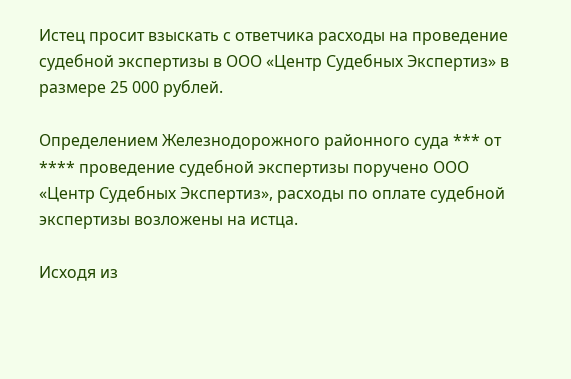Истец просит взыскать с ответчика расходы на проведение судебной экспертизы в ООО «Центр Судебных Экспертиз» в размере 25 000 рублей.

Определением Железнодорожного районного суда *** от **** проведение судебной экспертизы поручено ООО «Центр Судебных Экспертиз», расходы по оплате судебной экспертизы возложены на истца.

Исходя из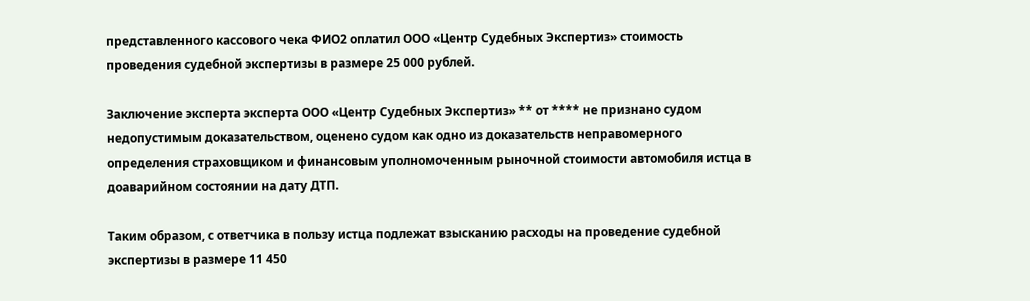представленного кассового чека ФИО2 оплатил ООО «Центр Судебных Экспертиз» стоимость проведения судебной экспертизы в размере 25 000 рублей.

Заключение эксперта эксперта ООО «Центр Судебных Экспертиз» ** от **** не признано судом недопустимым доказательством, оценено судом как одно из доказательств неправомерного определения страховщиком и финансовым уполномоченным рыночной стоимости автомобиля истца в доаварийном состоянии на дату ДТП.

Таким образом, с ответчика в пользу истца подлежат взысканию расходы на проведение судебной экспертизы в размере 11 450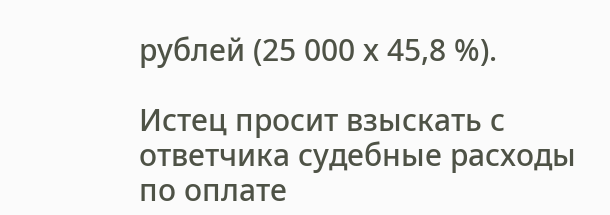рублей (25 000 х 45,8 %).

Истец просит взыскать с ответчика судебные расходы по оплате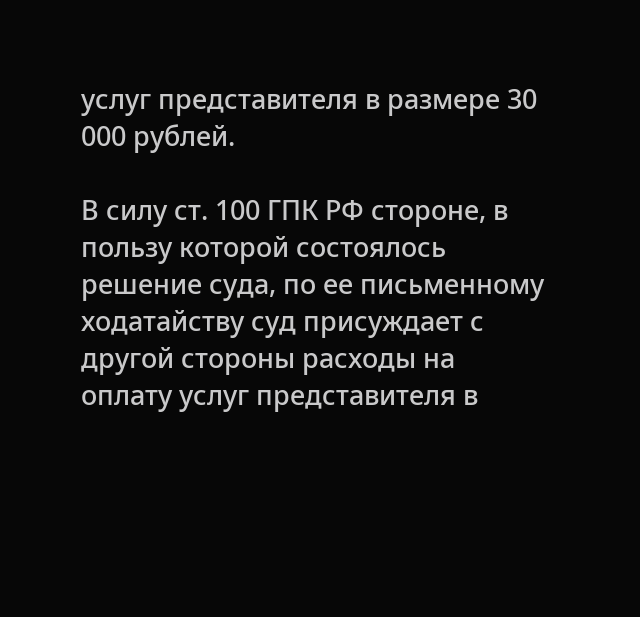услуг представителя в размере 30 000 рублей.

В силу ст. 100 ГПК РФ стороне, в пользу которой состоялось решение суда, по ее письменному ходатайству суд присуждает с другой стороны расходы на оплату услуг представителя в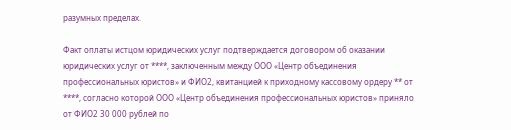разумных пределах.

Факт оплаты истцом юридических услуг подтверждается договором об оказании юридических услуг от ****, заключенным между ООО «Центр объединения профессиональных юристов» и ФИО2, квитанцией к приходному кассовому ордеру ** от ****, согласно которой ООО «Центр объединения профессиональных юристов» приняло от ФИО2 30 000 рублей по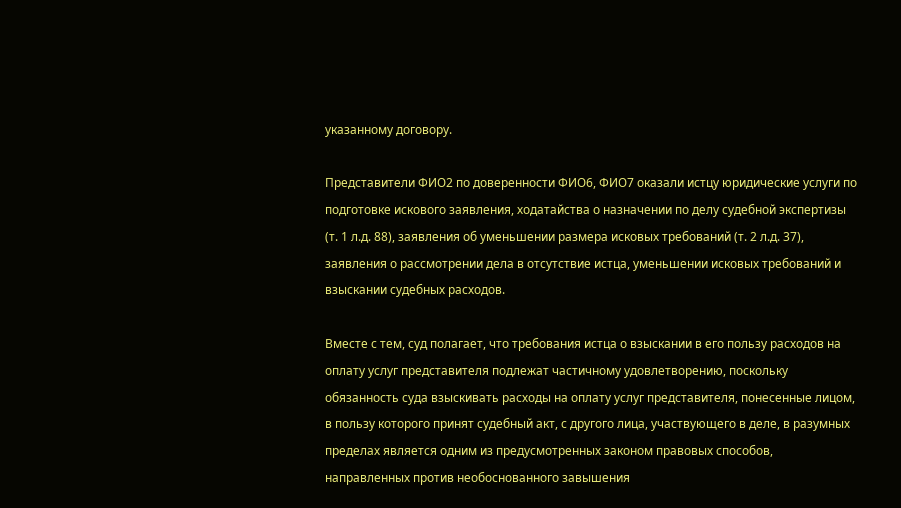указанному договору.

Представители ФИО2 по доверенности ФИО6, ФИО7 оказали истцу юридические услуги по подготовке искового заявления, ходатайства о назначении по делу судебной экспертизы (т. 1 л.д. 88), заявления об уменьшении размера исковых требований (т. 2 л.д. 37), заявления о рассмотрении дела в отсутствие истца, уменьшении исковых требований и взыскании судебных расходов.

Вместе с тем, суд полагает, что требования истца о взыскании в его пользу расходов на оплату услуг представителя подлежат частичному удовлетворению, поскольку обязанность суда взыскивать расходы на оплату услуг представителя, понесенные лицом, в пользу которого принят судебный акт, с другого лица, участвующего в деле, в разумных пределах является одним из предусмотренных законом правовых способов, направленных против необоснованного завышения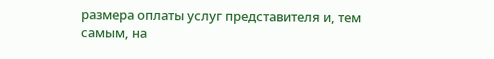размера оплаты услуг представителя и, тем самым, на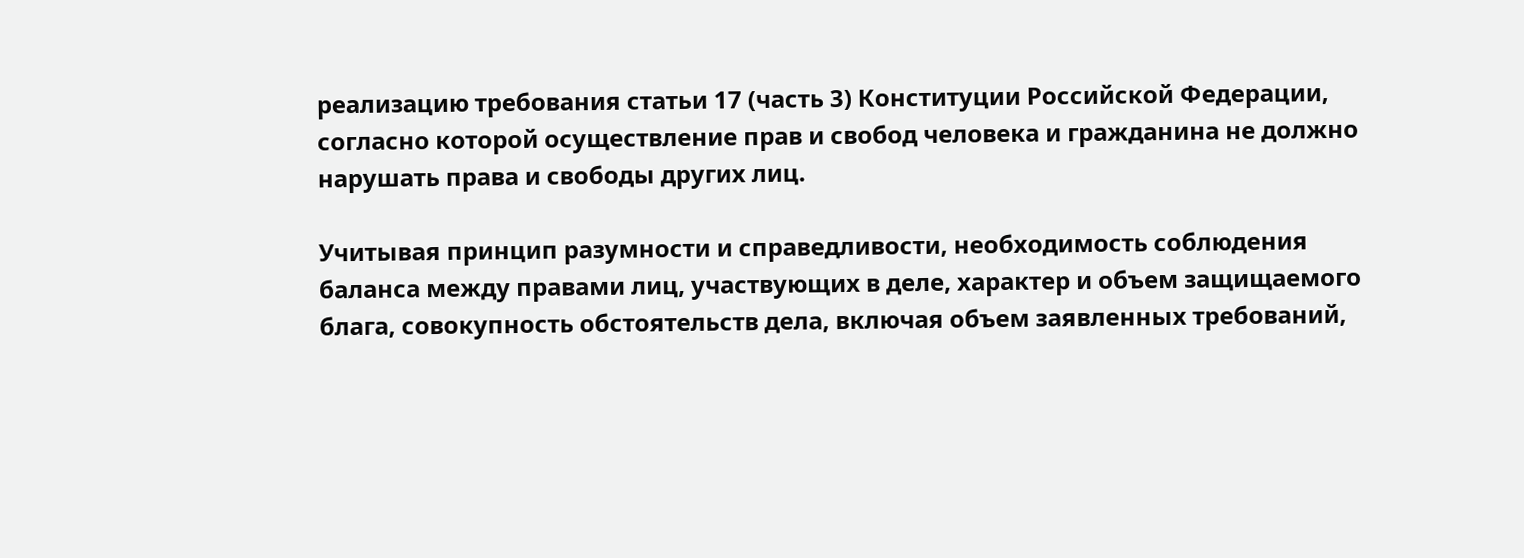реализацию требования статьи 17 (часть 3) Конституции Российской Федерации, согласно которой осуществление прав и свобод человека и гражданина не должно нарушать права и свободы других лиц.

Учитывая принцип разумности и справедливости, необходимость соблюдения баланса между правами лиц, участвующих в деле, характер и объем защищаемого блага, совокупность обстоятельств дела, включая объем заявленных требований,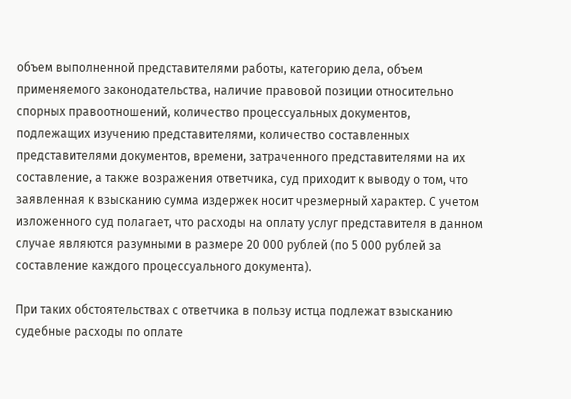объем выполненной представителями работы, категорию дела, объем применяемого законодательства, наличие правовой позиции относительно спорных правоотношений, количество процессуальных документов, подлежащих изучению представителями, количество составленных представителями документов, времени, затраченного представителями на их составление, а также возражения ответчика, суд приходит к выводу о том, что заявленная к взысканию сумма издержек носит чрезмерный характер. С учетом изложенного суд полагает, что расходы на оплату услуг представителя в данном случае являются разумными в размере 20 000 рублей (по 5 000 рублей за составление каждого процессуального документа).

При таких обстоятельствах с ответчика в пользу истца подлежат взысканию судебные расходы по оплате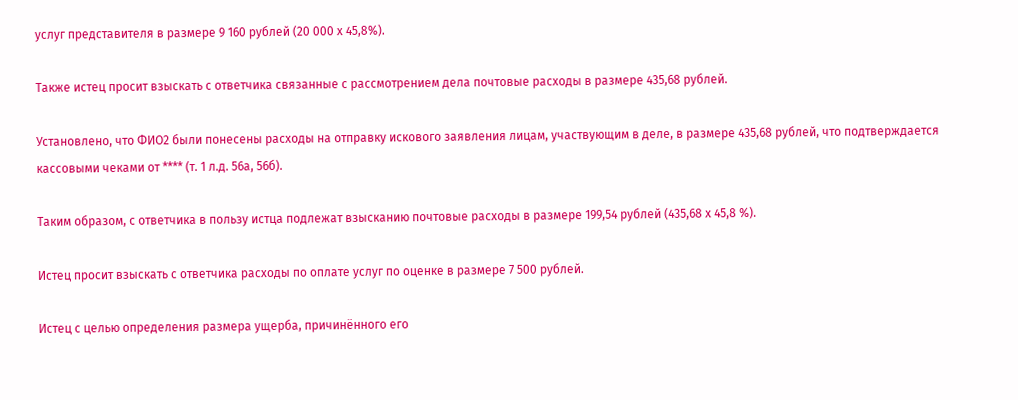услуг представителя в размере 9 160 рублей (20 000 х 45,8%).

Также истец просит взыскать с ответчика связанные с рассмотрением дела почтовые расходы в размере 435,68 рублей.

Установлено, что ФИО2 были понесены расходы на отправку искового заявления лицам, участвующим в деле, в размере 435,68 рублей, что подтверждается кассовыми чеками от **** (т. 1 л.д. 56а, 56б).

Таким образом, с ответчика в пользу истца подлежат взысканию почтовые расходы в размере 199,54 рублей (435,68 х 45,8 %).

Истец просит взыскать с ответчика расходы по оплате услуг по оценке в размере 7 500 рублей.

Истец с целью определения размера ущерба, причинённого его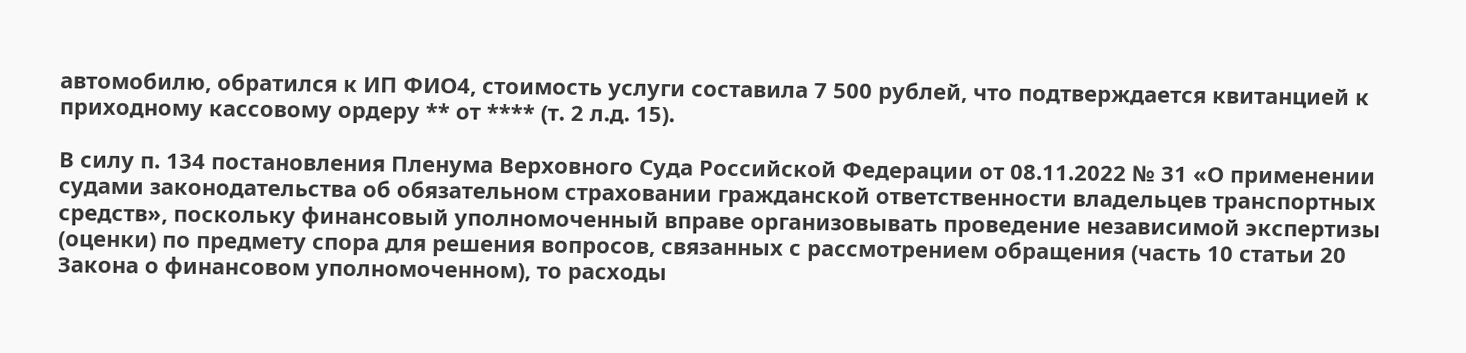автомобилю, обратился к ИП ФИО4, стоимость услуги составила 7 500 рублей, что подтверждается квитанцией к приходному кассовому ордеру ** от **** (т. 2 л.д. 15).

В силу п. 134 постановления Пленума Верховного Суда Российской Федерации от 08.11.2022 № 31 «О применении судами законодательства об обязательном страховании гражданской ответственности владельцев транспортных средств», поскольку финансовый уполномоченный вправе организовывать проведение независимой экспертизы (оценки) по предмету спора для решения вопросов, связанных с рассмотрением обращения (часть 10 статьи 20 Закона о финансовом уполномоченном), то расходы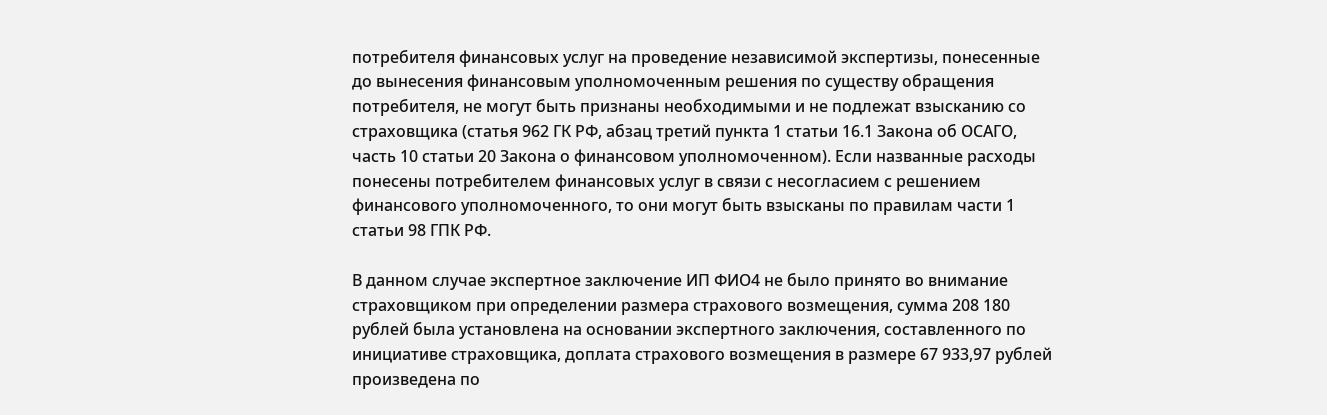потребителя финансовых услуг на проведение независимой экспертизы, понесенные до вынесения финансовым уполномоченным решения по существу обращения потребителя, не могут быть признаны необходимыми и не подлежат взысканию со страховщика (статья 962 ГК РФ, абзац третий пункта 1 статьи 16.1 Закона об ОСАГО, часть 10 статьи 20 Закона о финансовом уполномоченном). Если названные расходы понесены потребителем финансовых услуг в связи с несогласием с решением финансового уполномоченного, то они могут быть взысканы по правилам части 1 статьи 98 ГПК РФ.

В данном случае экспертное заключение ИП ФИО4 не было принято во внимание страховщиком при определении размера страхового возмещения, сумма 208 180 рублей была установлена на основании экспертного заключения, составленного по инициативе страховщика, доплата страхового возмещения в размере 67 933,97 рублей произведена по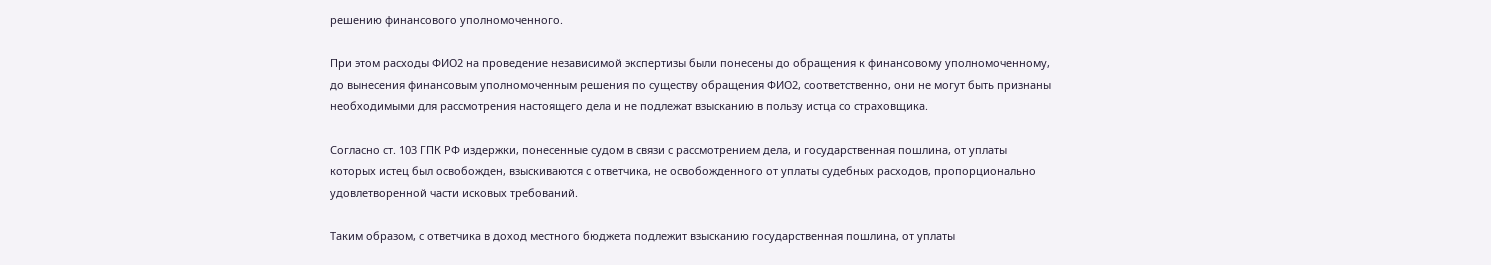решению финансового уполномоченного.

При этом расходы ФИО2 на проведение независимой экспертизы были понесены до обращения к финансовому уполномоченному, до вынесения финансовым уполномоченным решения по существу обращения ФИО2, соответственно, они не могут быть признаны необходимыми для рассмотрения настоящего дела и не подлежат взысканию в пользу истца со страховщика.

Согласно ст. 103 ГПК РФ издержки, понесенные судом в связи с рассмотрением дела, и государственная пошлина, от уплаты которых истец был освобожден, взыскиваются с ответчика, не освобожденного от уплаты судебных расходов, пропорционально удовлетворенной части исковых требований.

Таким образом, с ответчика в доход местного бюджета подлежит взысканию государственная пошлина, от уплаты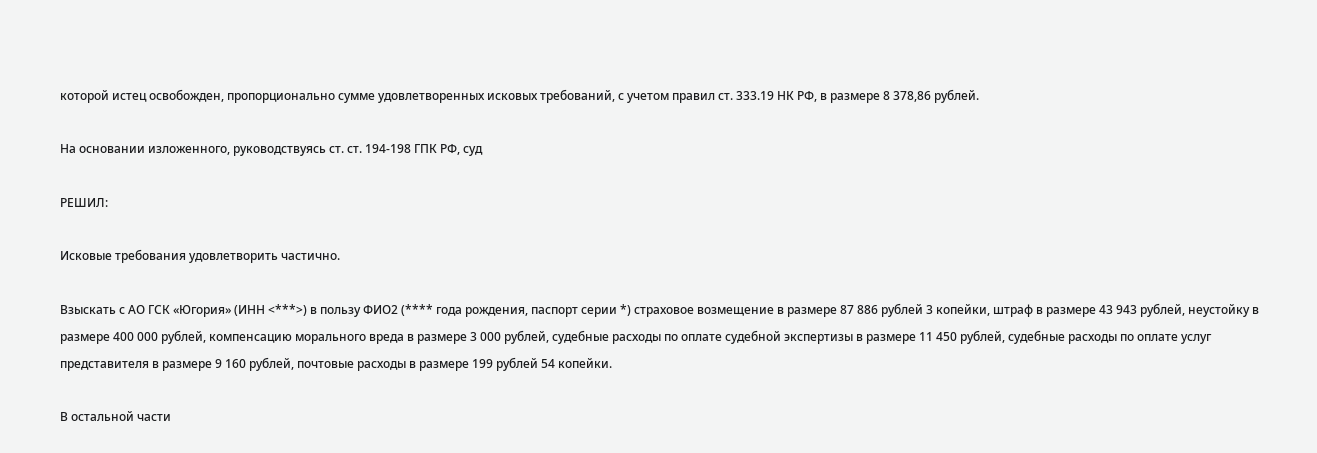которой истец освобожден, пропорционально сумме удовлетворенных исковых требований, с учетом правил ст. 333.19 НК РФ, в размере 8 378,86 рублей.

На основании изложенного, руководствуясь ст. ст. 194-198 ГПК РФ, суд

РЕШИЛ:

Исковые требования удовлетворить частично.

Взыскать с АО ГСК «Югория» (ИНН <***>) в пользу ФИО2 (**** года рождения, паспорт серии *) страховое возмещение в размере 87 886 рублей 3 копейки, штраф в размере 43 943 рублей, неустойку в размере 400 000 рублей, компенсацию морального вреда в размере 3 000 рублей, судебные расходы по оплате судебной экспертизы в размере 11 450 рублей, судебные расходы по оплате услуг представителя в размере 9 160 рублей, почтовые расходы в размере 199 рублей 54 копейки.

В остальной части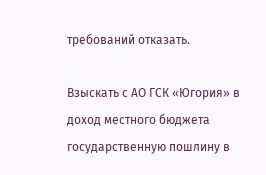требований отказать.

Взыскать с АО ГСК «Югория» в доход местного бюджета государственную пошлину в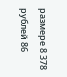размере 8 378 рублей 86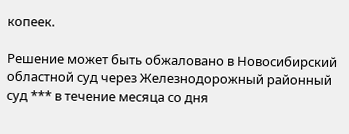копеек.

Решение может быть обжаловано в Новосибирский областной суд через Железнодорожный районный суд *** в течение месяца со дня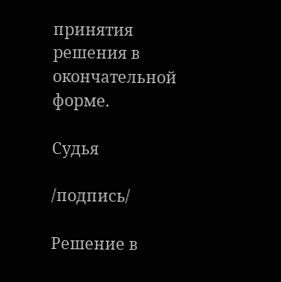принятия решения в окончательной форме.

Судья

/подпись/

Решение в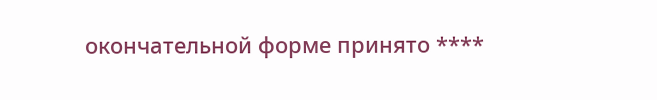окончательной форме принято ****